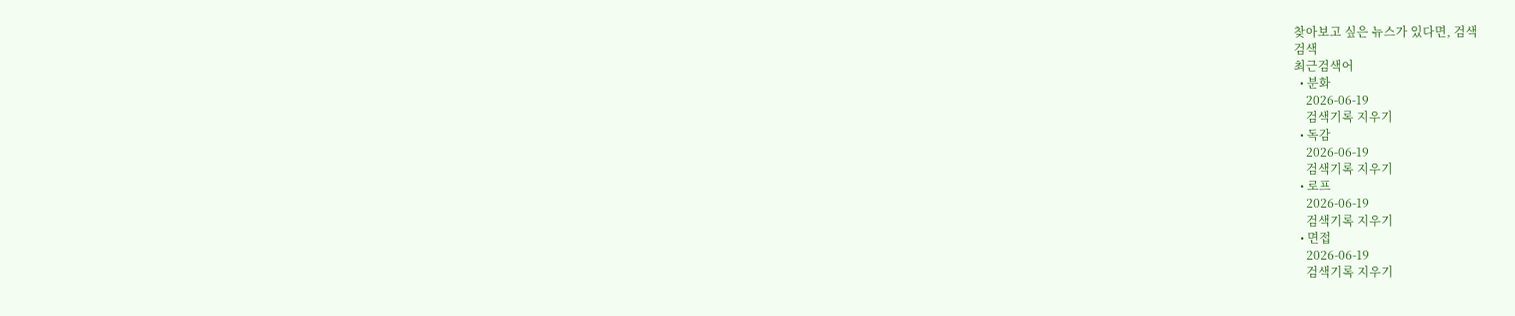찾아보고 싶은 뉴스가 있다면, 검색
검색
최근검색어
  • 분화
    2026-06-19
    검색기록 지우기
  • 독감
    2026-06-19
    검색기록 지우기
  • 로프
    2026-06-19
    검색기록 지우기
  • 면접
    2026-06-19
    검색기록 지우기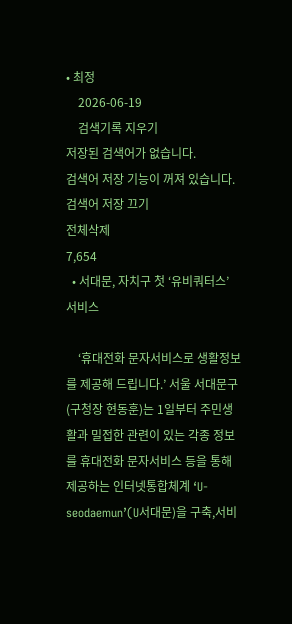• 최정
    2026-06-19
    검색기록 지우기
저장된 검색어가 없습니다.
검색어 저장 기능이 꺼져 있습니다.
검색어 저장 끄기
전체삭제
7,654
  • 서대문, 자치구 첫 ‘유비쿼터스’ 서비스

    ‘휴대전화 문자서비스로 생활정보를 제공해 드립니다.’ 서울 서대문구(구청장 현동훈)는 1일부터 주민생활과 밀접한 관련이 있는 각종 정보를 휴대전화 문자서비스 등을 통해 제공하는 인터넷통합체계 ‘U-seodaemun’(U서대문)을 구축,서비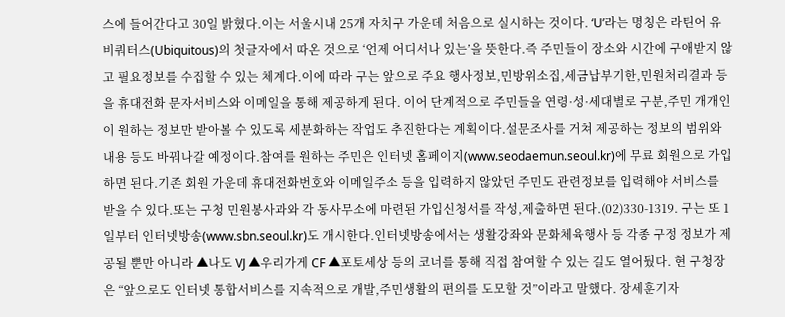스에 들어간다고 30일 밝혔다.이는 서울시내 25개 자치구 가운데 처음으로 실시하는 것이다. ‘U’라는 명칭은 라틴어 유비쿼터스(Ubiquitous)의 첫글자에서 따온 것으로 ‘언제 어디서나 있는’을 뜻한다.즉 주민들이 장소와 시간에 구애받지 않고 필요정보를 수집할 수 있는 체계다.이에 따라 구는 앞으로 주요 행사정보,민방위소집,세금납부기한,민원처리결과 등을 휴대전화 문자서비스와 이메일을 통해 제공하게 된다. 이어 단계적으로 주민들을 연령·성·세대별로 구분,주민 개개인이 원하는 정보만 받아볼 수 있도록 세분화하는 작업도 추진한다는 계획이다.설문조사를 거쳐 제공하는 정보의 범위와 내용 등도 바꿔나갈 예정이다.참여를 원하는 주민은 인터넷 홈페이지(www.seodaemun.seoul.kr)에 무료 회원으로 가입하면 된다.기존 회원 가운데 휴대전화번호와 이메일주소 등을 입력하지 않았던 주민도 관련정보를 입력해야 서비스를 받을 수 있다.또는 구청 민원봉사과와 각 동사무소에 마련된 가입신청서를 작성,제출하면 된다.(02)330-1319. 구는 또 1일부터 인터넷방송(www.sbn.seoul.kr)도 개시한다.인터넷방송에서는 생활강좌와 문화체육행사 등 각종 구정 정보가 제공될 뿐만 아니라 ▲나도 VJ ▲우리가게 CF ▲포토세상 등의 코너를 통해 직접 참여할 수 있는 길도 열어뒀다. 현 구청장은 “앞으로도 인터넷 통합서비스를 지속적으로 개발,주민생활의 편의를 도모할 것”이라고 말했다. 장세훈기자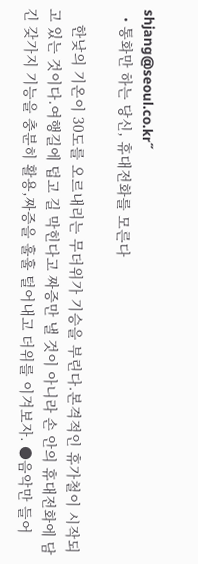shjang@seoul.co.kr˝
  • 통화만 하는 당신, 휴대전화를 모른다

    한낮의 기온이 30도를 오르내리는 무더위가 기승을 부린다.본격적인 휴가철이 시작되고 있는 것이다.여행길에 덥고 길 막힌다고 짜증만 낼 것이 아니라 손 안의 휴대전화에 담긴 갖가지 기능을 충분히 활용,짜증을 훌훌 털어내고 더위를 이겨보자. ●음악만 들어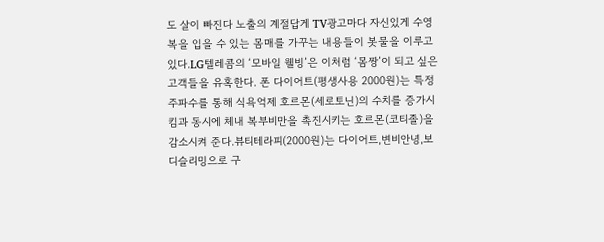도 살이 빠진다 노출의 계절답게 TV광고마다 자신있게 수영복을 입을 수 있는 몸매를 가꾸는 내용들이 봇물을 이루고 있다.LG텔레콤의 ‘모바일 웰빙’은 이처럼 ‘몸짱’이 되고 싶은 고객들을 유혹한다. 폰 다이어트(평생사용 2000원)는 특정 주파수를 통해 식욕억제 호르몬(세로토닌)의 수치를 증가시킴과 동시에 체내 복부비만을 촉진시키는 호르몬(코티졸)을 감소시켜 준다.뷰티테라피(2000원)는 다이어트,변비안녕,보디슬리밍으로 구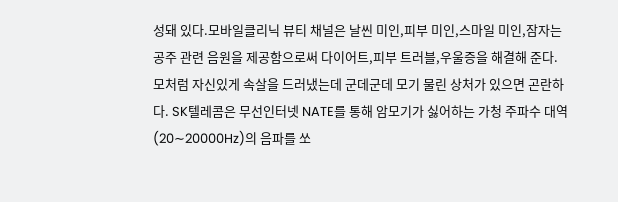성돼 있다.모바일클리닉 뷰티 채널은 날씬 미인,피부 미인,스마일 미인,잠자는 공주 관련 음원을 제공함으로써 다이어트,피부 트러블,우울증을 해결해 준다. 모처럼 자신있게 속살을 드러냈는데 군데군데 모기 물린 상처가 있으면 곤란하다. SK텔레콤은 무선인터넷 NATE를 통해 암모기가 싫어하는 가청 주파수 대역(20∼20000Hz)의 음파를 쏘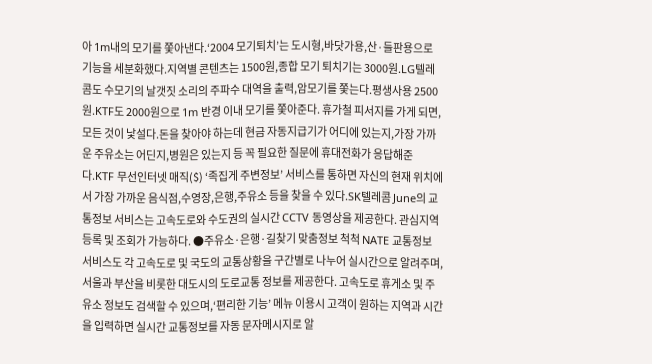아 1m내의 모기를 쫓아낸다.‘2004 모기퇴치’는 도시형,바닷가용,산·들판용으로 기능을 세분화했다.지역별 콘텐츠는 1500원,종합 모기 퇴치기는 3000원.LG텔레콤도 수모기의 날갯짓 소리의 주파수 대역을 출력,암모기를 쫓는다.평생사용 2500원.KTF도 2000원으로 1m 반경 이내 모기를 쫓아준다. 휴가철 피서지를 가게 되면,모든 것이 낯설다.돈을 찾아야 하는데 현금 자동지급기가 어디에 있는지,가장 가까운 주유소는 어딘지,병원은 있는지 등 꼭 필요한 질문에 휴대전화가 응답해준다.KTF 무선인터넷 매직($) ‘족집게 주변정보’ 서비스를 통하면 자신의 현재 위치에서 가장 가까운 음식점,수영장,은행,주유소 등을 찾을 수 있다.SK텔레콤 June의 교통정보 서비스는 고속도로와 수도권의 실시간 CCTV 동영상을 제공한다. 관심지역 등록 및 조회가 가능하다. ●주유소·은행·길찾기 맞춤정보 척척 NATE 교통정보 서비스도 각 고속도로 및 국도의 교통상황을 구간별로 나누어 실시간으로 알려주며,서울과 부산을 비롯한 대도시의 도로교통 정보를 제공한다. 고속도로 휴게소 및 주유소 정보도 검색할 수 있으며,‘편리한 기능’ 메뉴 이용시 고객이 원하는 지역과 시간을 입력하면 실시간 교통정보를 자동 문자메시지로 알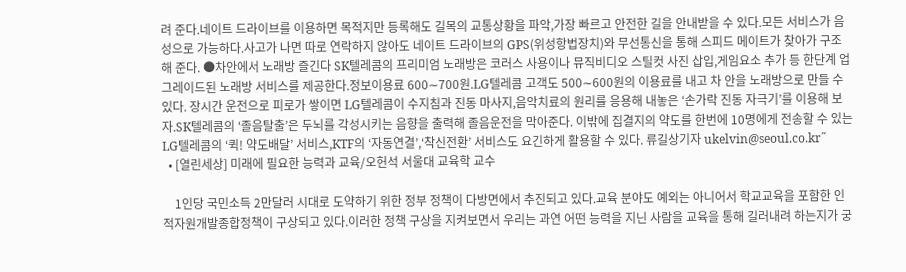려 준다.네이트 드라이브를 이용하면 목적지만 등록해도 길목의 교통상황을 파악,가장 빠르고 안전한 길을 안내받을 수 있다.모든 서비스가 음성으로 가능하다.사고가 나면 따로 연락하지 않아도 네이트 드라이브의 GPS(위성항법장치)와 무선통신을 통해 스피드 메이트가 찾아가 구조해 준다. ●차안에서 노래방 즐긴다 SK텔레콤의 프리미엄 노래방은 코러스 사용이나 뮤직비디오 스틸컷 사진 삽입,게임요소 추가 등 한단계 업그레이드된 노래방 서비스를 제공한다.정보이용료 600∼700원.LG텔레콤 고객도 500∼600원의 이용료를 내고 차 안을 노래방으로 만들 수 있다. 장시간 운전으로 피로가 쌓이면 LG텔레콤이 수지침과 진동 마사지,음악치료의 원리를 응용해 내놓은 ‘손가락 진동 자극기’를 이용해 보자.SK텔레콤의 ‘졸음탈출’은 두뇌를 각성시키는 음향을 출력해 졸음운전을 막아준다. 이밖에 집결지의 약도를 한번에 10명에게 전송할 수 있는 LG텔레콤의 ‘퀵! 약도배달’ 서비스,KTF의 ‘자동연결’,‘착신전환’ 서비스도 요긴하게 활용할 수 있다. 류길상기자 ukelvin@seoul.co.kr˝
  • [열린세상] 미래에 필요한 능력과 교육/오헌석 서울대 교육학 교수

    1인당 국민소득 2만달러 시대로 도약하기 위한 정부 정책이 다방면에서 추진되고 있다.교육 분야도 예외는 아니어서 학교교육을 포함한 인적자원개발종합정책이 구상되고 있다.이러한 정책 구상을 지켜보면서 우리는 과연 어떤 능력을 지닌 사람을 교육을 통해 길러내려 하는지가 궁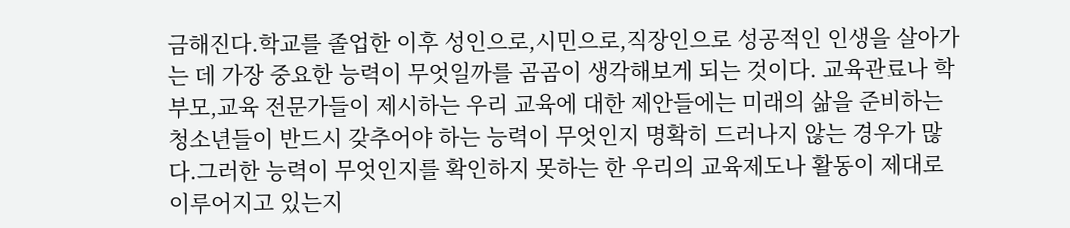금해진다.학교를 졸업한 이후 성인으로,시민으로,직장인으로 성공적인 인생을 살아가는 데 가장 중요한 능력이 무엇일까를 곰곰이 생각해보게 되는 것이다. 교육관료나 학부모,교육 전문가들이 제시하는 우리 교육에 대한 제안들에는 미래의 삶을 준비하는 청소년들이 반드시 갖추어야 하는 능력이 무엇인지 명확히 드러나지 않는 경우가 많다.그러한 능력이 무엇인지를 확인하지 못하는 한 우리의 교육제도나 활동이 제대로 이루어지고 있는지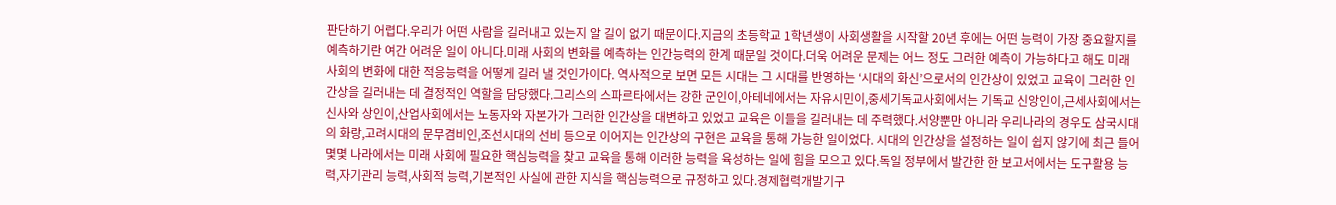판단하기 어렵다.우리가 어떤 사람을 길러내고 있는지 알 길이 없기 때문이다.지금의 초등학교 1학년생이 사회생활을 시작할 20년 후에는 어떤 능력이 가장 중요할지를 예측하기란 여간 어려운 일이 아니다.미래 사회의 변화를 예측하는 인간능력의 한계 때문일 것이다.더욱 어려운 문제는 어느 정도 그러한 예측이 가능하다고 해도 미래 사회의 변화에 대한 적응능력을 어떻게 길러 낼 것인가이다. 역사적으로 보면 모든 시대는 그 시대를 반영하는 ‘시대의 화신’으로서의 인간상이 있었고 교육이 그러한 인간상을 길러내는 데 결정적인 역할을 담당했다.그리스의 스파르타에서는 강한 군인이,아테네에서는 자유시민이,중세기독교사회에서는 기독교 신앙인이,근세사회에서는 신사와 상인이,산업사회에서는 노동자와 자본가가 그러한 인간상을 대변하고 있었고 교육은 이들을 길러내는 데 주력했다.서양뿐만 아니라 우리나라의 경우도 삼국시대의 화랑,고려시대의 문무겸비인,조선시대의 선비 등으로 이어지는 인간상의 구현은 교육을 통해 가능한 일이었다. 시대의 인간상을 설정하는 일이 쉽지 않기에 최근 들어 몇몇 나라에서는 미래 사회에 필요한 핵심능력을 찾고 교육을 통해 이러한 능력을 육성하는 일에 힘을 모으고 있다.독일 정부에서 발간한 한 보고서에서는 도구활용 능력,자기관리 능력,사회적 능력,기본적인 사실에 관한 지식을 핵심능력으로 규정하고 있다.경제협력개발기구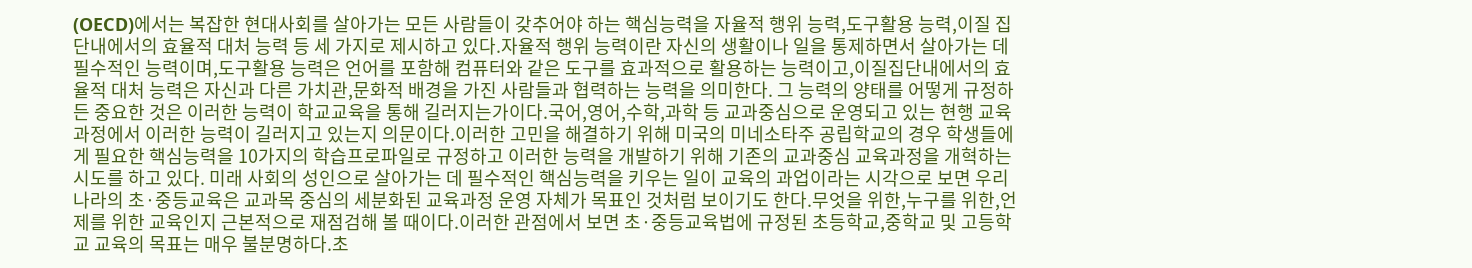(OECD)에서는 복잡한 현대사회를 살아가는 모든 사람들이 갖추어야 하는 핵심능력을 자율적 행위 능력,도구활용 능력,이질 집단내에서의 효율적 대처 능력 등 세 가지로 제시하고 있다.자율적 행위 능력이란 자신의 생활이나 일을 통제하면서 살아가는 데 필수적인 능력이며,도구활용 능력은 언어를 포함해 컴퓨터와 같은 도구를 효과적으로 활용하는 능력이고,이질집단내에서의 효율적 대처 능력은 자신과 다른 가치관,문화적 배경을 가진 사람들과 협력하는 능력을 의미한다. 그 능력의 양태를 어떻게 규정하든 중요한 것은 이러한 능력이 학교교육을 통해 길러지는가이다.국어,영어,수학,과학 등 교과중심으로 운영되고 있는 현행 교육과정에서 이러한 능력이 길러지고 있는지 의문이다.이러한 고민을 해결하기 위해 미국의 미네소타주 공립학교의 경우 학생들에게 필요한 핵심능력을 10가지의 학습프로파일로 규정하고 이러한 능력을 개발하기 위해 기존의 교과중심 교육과정을 개혁하는 시도를 하고 있다. 미래 사회의 성인으로 살아가는 데 필수적인 핵심능력을 키우는 일이 교육의 과업이라는 시각으로 보면 우리나라의 초·중등교육은 교과목 중심의 세분화된 교육과정 운영 자체가 목표인 것처럼 보이기도 한다.무엇을 위한,누구를 위한,언제를 위한 교육인지 근본적으로 재점검해 볼 때이다.이러한 관점에서 보면 초·중등교육법에 규정된 초등학교,중학교 및 고등학교 교육의 목표는 매우 불분명하다.초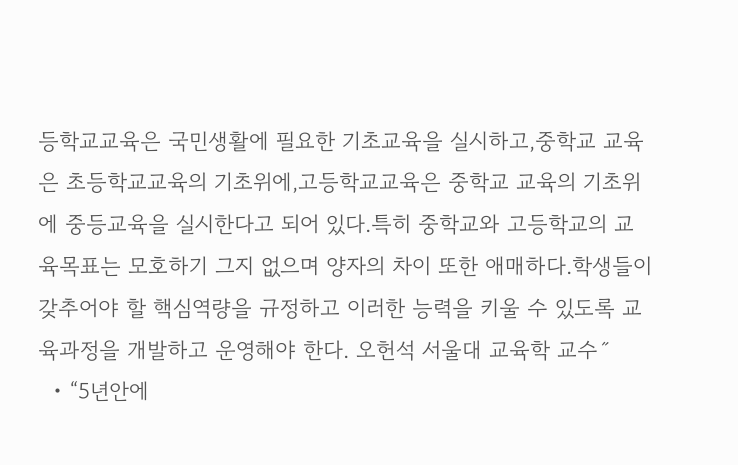등학교교육은 국민생활에 필요한 기초교육을 실시하고,중학교 교육은 초등학교교육의 기초위에,고등학교교육은 중학교 교육의 기초위에 중등교육을 실시한다고 되어 있다.특히 중학교와 고등학교의 교육목표는 모호하기 그지 없으며 양자의 차이 또한 애매하다.학생들이 갖추어야 할 핵심역량을 규정하고 이러한 능력을 키울 수 있도록 교육과정을 개발하고 운영해야 한다. 오헌석 서울대 교육학 교수˝
  • “5년안에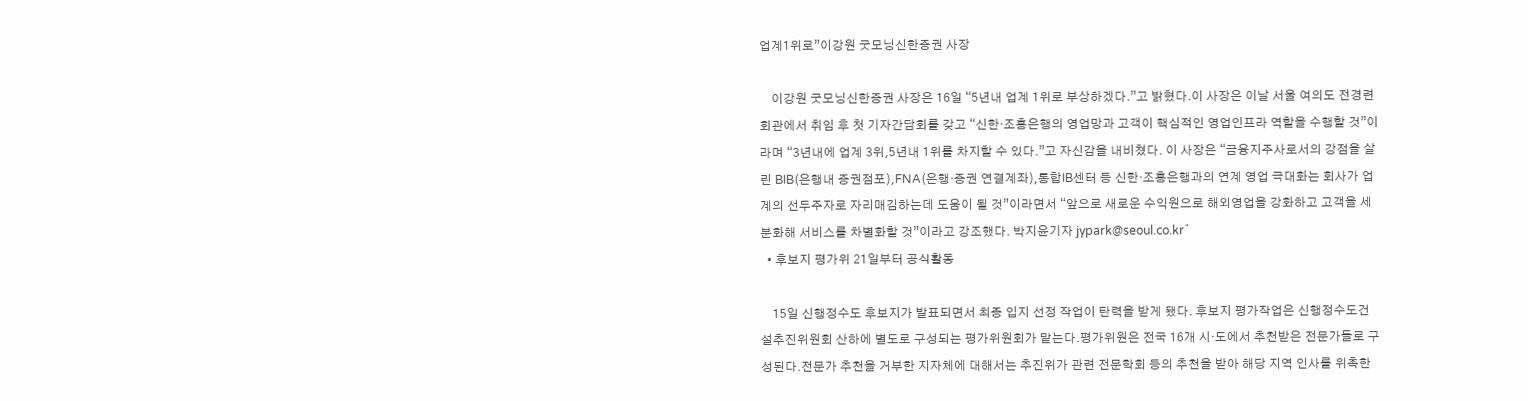업계1위로”이강원 굿모닝신한증권 사장

    이강원 굿모닝신한증권 사장은 16일 “5년내 업계 1위로 부상하겠다.”고 밝혔다.이 사장은 이날 서울 여의도 전경련회관에서 취임 후 첫 기자간담회를 갖고 “신한·조흥은행의 영업망과 고객이 핵심적인 영업인프라 역할을 수행할 것”이라며 “3년내에 업계 3위,5년내 1위를 차지할 수 있다.”고 자신감을 내비쳤다. 이 사장은 “금융지주사로서의 강점을 살린 BIB(은행내 증권점포),FNA(은행·증권 연결계좌),통합IB센터 등 신한·조흥은행과의 연계 영업 극대화는 회사가 업계의 선두주자로 자리매김하는데 도움이 될 것”이라면서 “앞으로 새로운 수익원으로 해외영업을 강화하고 고객을 세분화해 서비스를 차별화할 것”이라고 강조했다. 박지윤기자 jypark@seoul.co.kr˝
  • 후보지 평가위 21일부터 공식활동

    15일 신행정수도 후보지가 발표되면서 최종 입지 선정 작업이 탄력을 받게 됐다. 후보지 평가작업은 신행정수도건설추진위원회 산하에 별도로 구성되는 평가위원회가 맡는다.평가위원은 전국 16개 시·도에서 추천받은 전문가들로 구성된다.전문가 추천을 거부한 지자체에 대해서는 추진위가 관련 전문학회 등의 추천을 받아 해당 지역 인사를 위촉한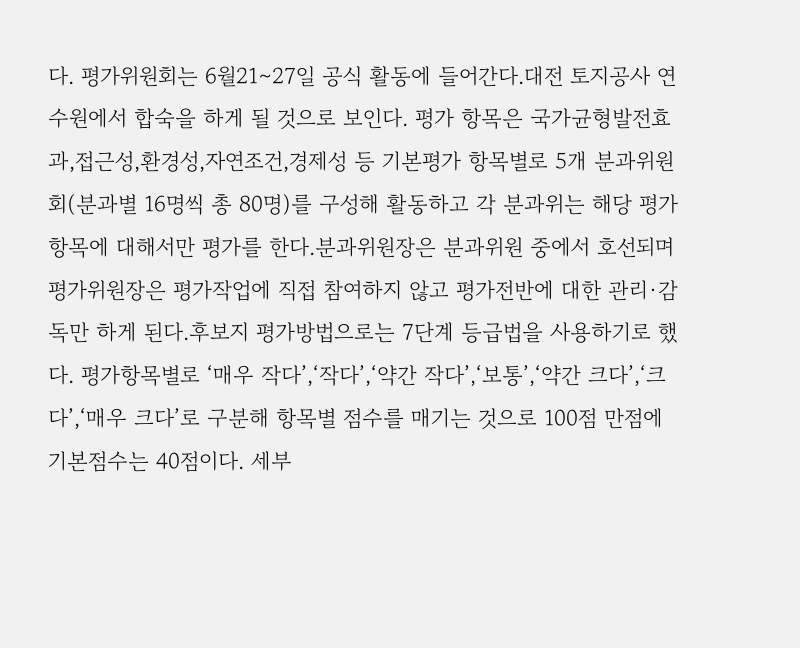다. 평가위원회는 6월21∼27일 공식 활동에 들어간다.대전 토지공사 연수원에서 합숙을 하게 될 것으로 보인다. 평가 항목은 국가균형발전효과,접근성,환경성,자연조건,경제성 등 기본평가 항목별로 5개 분과위원회(분과별 16명씩 총 80명)를 구성해 활동하고 각 분과위는 해당 평가항목에 대해서만 평가를 한다.분과위원장은 분과위원 중에서 호선되며 평가위원장은 평가작업에 직접 참여하지 않고 평가전반에 대한 관리·감독만 하게 된다.후보지 평가방법으로는 7단계 등급법을 사용하기로 했다. 평가항목별로 ‘매우 작다’,‘작다’,‘약간 작다’,‘보통’,‘약간 크다’,‘크다’,‘매우 크다’로 구분해 항목별 점수를 매기는 것으로 100점 만점에 기본점수는 40점이다. 세부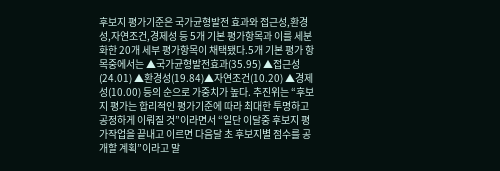후보지 평가기준은 국가균형발전 효과와 접근성,환경성,자연조건,경제성 등 5개 기본 평가항목과 이를 세분화한 20개 세부 평가항목이 채택됐다.5개 기본 평가 항목중에서는 ▲국가균형발전효과(35.95) ▲접근성(24.01) ▲환경성(19.84)▲자연조건(10.20) ▲경제성(10.00) 등의 순으로 가중치가 높다. 추진위는 “후보지 평가는 합리적인 평가기준에 따라 최대한 투명하고 공정하게 이뤄질 것”이라면서 “일단 이달중 후보지 평가작업을 끝내고 이르면 다음달 초 후보지별 점수를 공개할 계획”이라고 말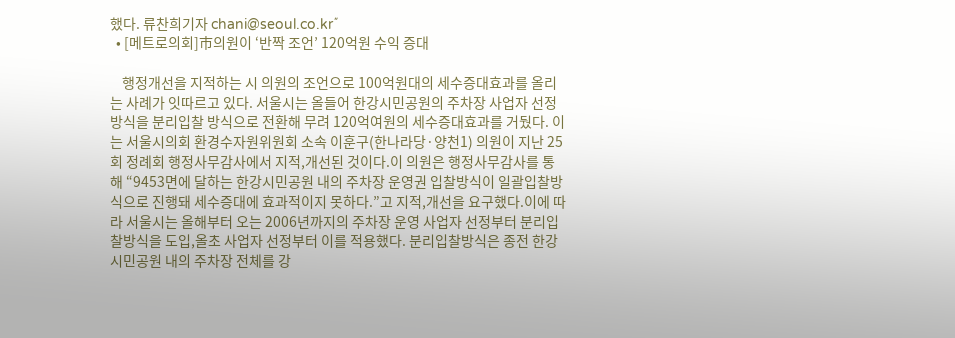했다. 류찬희기자 chani@seoul.co.kr˝
  • [메트로의회]市의원이 ‘반짝 조언’ 120억원 수익 증대

    행정개선을 지적하는 시 의원의 조언으로 100억원대의 세수증대효과를 올리는 사례가 잇따르고 있다. 서울시는 올들어 한강시민공원의 주차장 사업자 선정 방식을 분리입찰 방식으로 전환해 무려 120억여원의 세수증대효과를 거뒀다. 이는 서울시의회 환경수자원위원회 소속 이훈구(한나라당·양천1) 의원이 지난 25회 정례회 행정사무감사에서 지적,개선된 것이다.이 의원은 행정사무감사를 통해 “9453면에 달하는 한강시민공원 내의 주차장 운영권 입찰방식이 일괄입찰방식으로 진행돼 세수증대에 효과적이지 못하다.”고 지적,개선을 요구했다.이에 따라 서울시는 올해부터 오는 2006년까지의 주차장 운영 사업자 선정부터 분리입찰방식을 도입,올초 사업자 선정부터 이를 적용했다. 분리입찰방식은 종전 한강시민공원 내의 주차장 전체를 강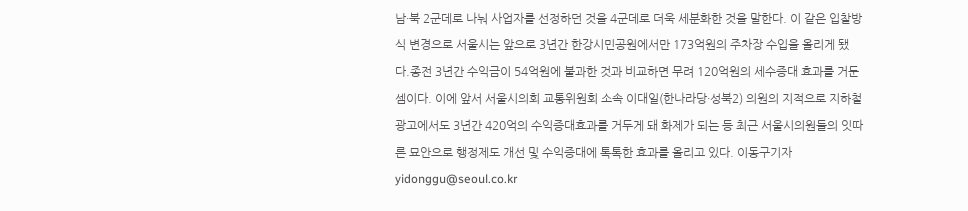남·북 2군데로 나눠 사업자를 선정하던 것을 4군데로 더욱 세분화한 것을 말한다. 이 같은 입찰방식 변경으로 서울시는 앞으로 3년간 한강시민공원에서만 173억원의 주차장 수입을 올리게 됐다.종전 3년간 수익금이 54억원에 불과한 것과 비교하면 무려 120억원의 세수증대 효과를 거둔 셈이다. 이에 앞서 서울시의회 교통위원회 소속 이대일(한나라당·성북2) 의원의 지적으로 지하철광고에서도 3년간 420억의 수익증대효과를 거두게 돼 화제가 되는 등 최근 서울시의원들의 잇따른 묘안으로 행정제도 개선 및 수익증대에 톡톡한 효과를 올리고 있다. 이동구기자 yidonggu@seoul.co.kr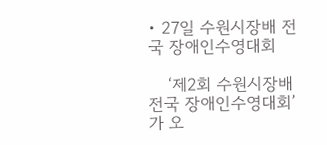• 27일 수원시장배 전국 장애인수영대회

    ‘제2회 수원시장배 전국 장애인수영대회’가 오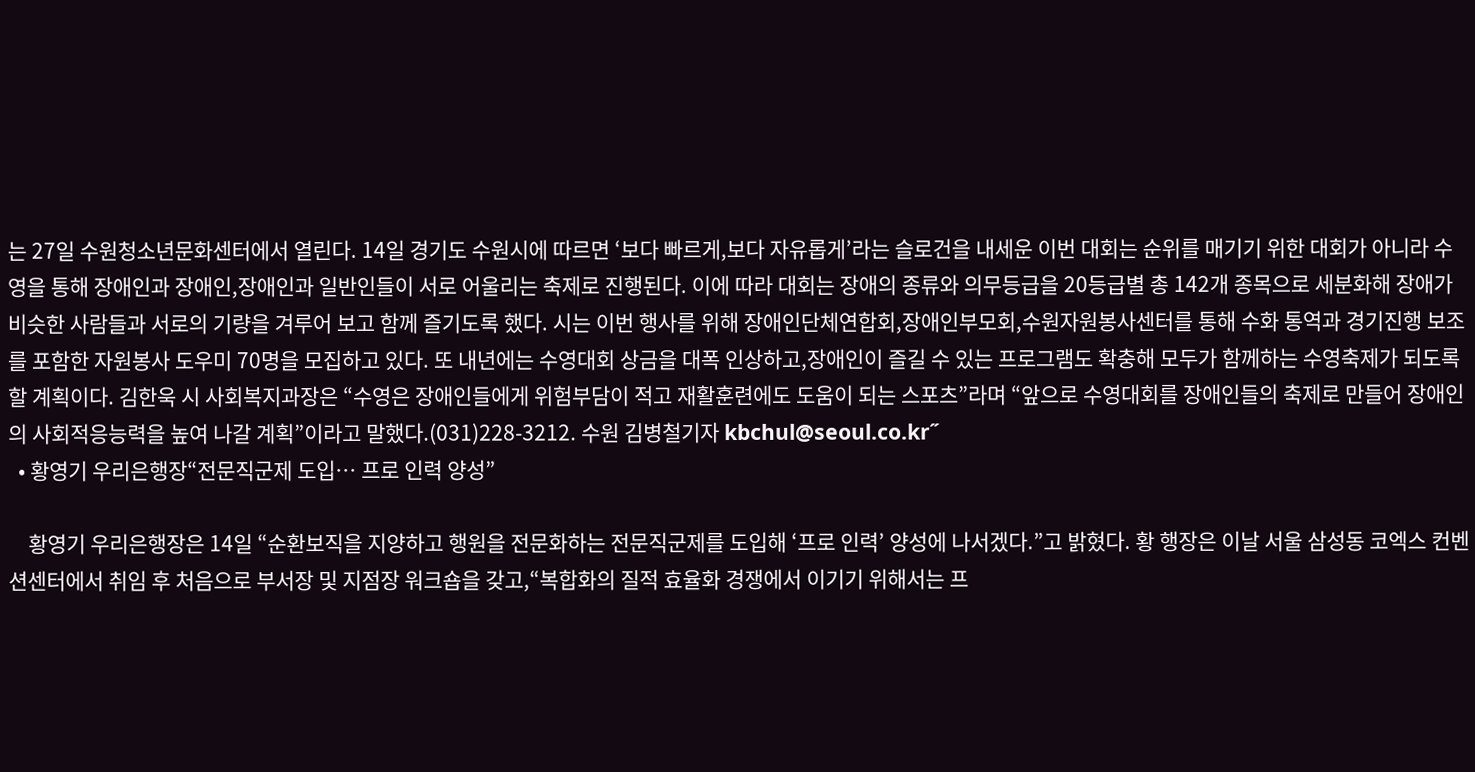는 27일 수원청소년문화센터에서 열린다. 14일 경기도 수원시에 따르면 ‘보다 빠르게,보다 자유롭게’라는 슬로건을 내세운 이번 대회는 순위를 매기기 위한 대회가 아니라 수영을 통해 장애인과 장애인,장애인과 일반인들이 서로 어울리는 축제로 진행된다. 이에 따라 대회는 장애의 종류와 의무등급을 20등급별 총 142개 종목으로 세분화해 장애가 비슷한 사람들과 서로의 기량을 겨루어 보고 함께 즐기도록 했다. 시는 이번 행사를 위해 장애인단체연합회,장애인부모회,수원자원봉사센터를 통해 수화 통역과 경기진행 보조를 포함한 자원봉사 도우미 70명을 모집하고 있다. 또 내년에는 수영대회 상금을 대폭 인상하고,장애인이 즐길 수 있는 프로그램도 확충해 모두가 함께하는 수영축제가 되도록 할 계획이다. 김한욱 시 사회복지과장은 “수영은 장애인들에게 위험부담이 적고 재활훈련에도 도움이 되는 스포츠”라며 “앞으로 수영대회를 장애인들의 축제로 만들어 장애인의 사회적응능력을 높여 나갈 계획”이라고 말했다.(031)228-3212. 수원 김병철기자 kbchul@seoul.co.kr˝
  • 황영기 우리은행장“전문직군제 도입… 프로 인력 양성”

    황영기 우리은행장은 14일 “순환보직을 지양하고 행원을 전문화하는 전문직군제를 도입해 ‘프로 인력’ 양성에 나서겠다.”고 밝혔다. 황 행장은 이날 서울 삼성동 코엑스 컨벤션센터에서 취임 후 처음으로 부서장 및 지점장 워크숍을 갖고,“복합화의 질적 효율화 경쟁에서 이기기 위해서는 프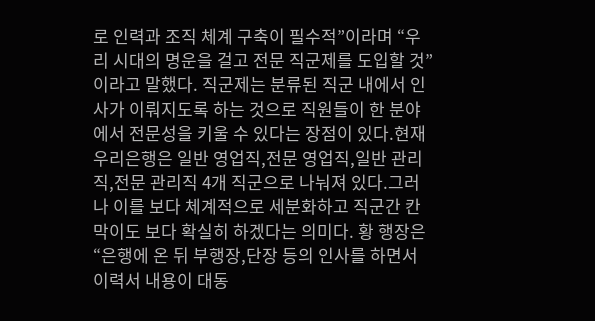로 인력과 조직 체계 구축이 필수적”이라며 “우리 시대의 명운을 걸고 전문 직군제를 도입할 것”이라고 말했다. 직군제는 분류된 직군 내에서 인사가 이뤄지도록 하는 것으로 직원들이 한 분야에서 전문성을 키울 수 있다는 장점이 있다.현재 우리은행은 일반 영업직,전문 영업직,일반 관리직,전문 관리직 4개 직군으로 나눠져 있다.그러나 이를 보다 체계적으로 세분화하고 직군간 칸막이도 보다 확실히 하겠다는 의미다. 황 행장은 “은행에 온 뒤 부행장,단장 등의 인사를 하면서 이력서 내용이 대동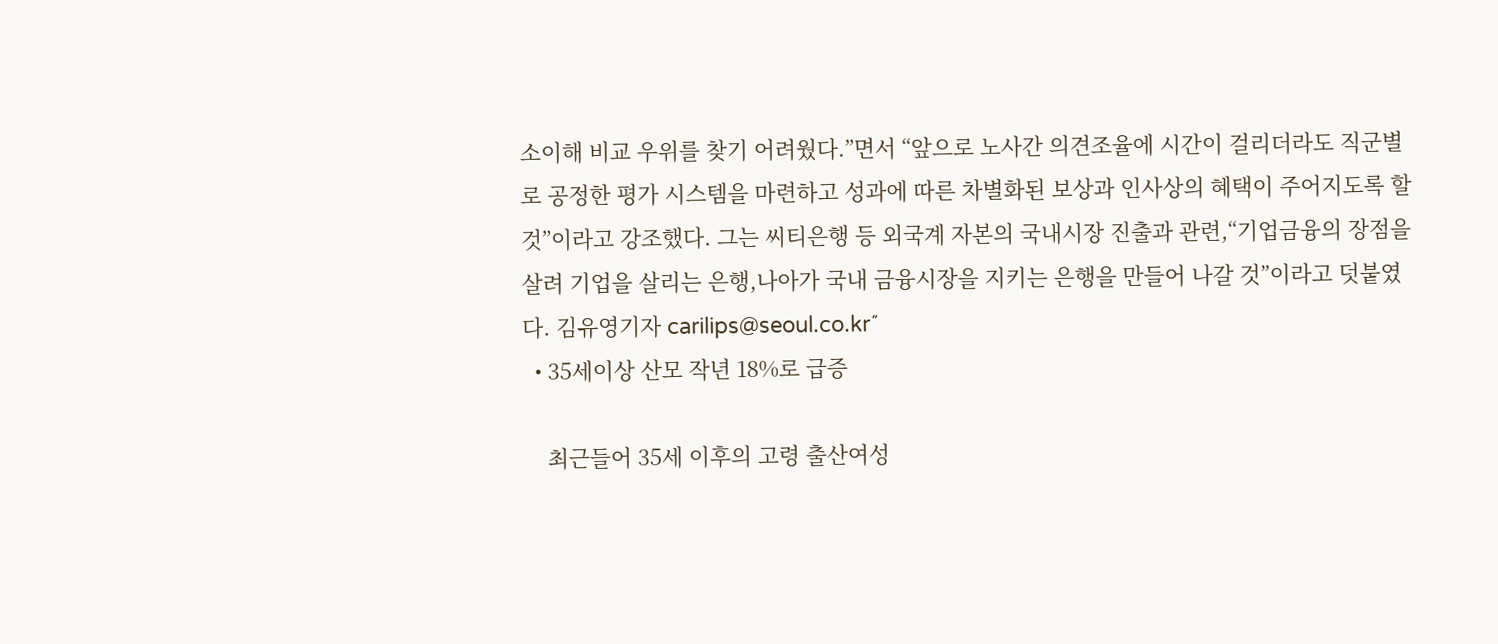소이해 비교 우위를 찾기 어려웠다.”면서 “앞으로 노사간 의견조율에 시간이 걸리더라도 직군별로 공정한 평가 시스템을 마련하고 성과에 따른 차별화된 보상과 인사상의 혜택이 주어지도록 할 것”이라고 강조했다. 그는 씨티은행 등 외국계 자본의 국내시장 진출과 관련,“기업금융의 장점을 살려 기업을 살리는 은행,나아가 국내 금융시장을 지키는 은행을 만들어 나갈 것”이라고 덧붙였다. 김유영기자 carilips@seoul.co.kr˝
  • 35세이상 산모 작년 18%로 급증

    최근들어 35세 이후의 고령 출산여성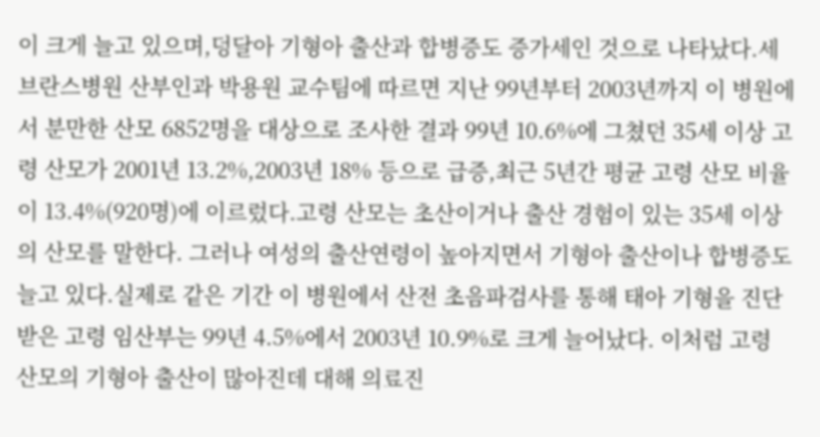이 크게 늘고 있으며,덩달아 기형아 출산과 합병증도 증가세인 것으로 나타났다.세브란스병원 산부인과 박용원 교수팀에 따르면 지난 99년부터 2003년까지 이 병원에서 분만한 산모 6852명을 대상으로 조사한 결과 99년 10.6%에 그쳤던 35세 이상 고령 산모가 2001년 13.2%,2003년 18% 등으로 급증,최근 5년간 평균 고령 산모 비율이 13.4%(920명)에 이르렀다.고령 산모는 초산이거나 출산 경험이 있는 35세 이상의 산모를 말한다. 그러나 여성의 출산연령이 높아지면서 기형아 출산이나 합병증도 늘고 있다.실제로 같은 기간 이 병원에서 산전 초음파검사를 통해 태아 기형을 진단받은 고령 임산부는 99년 4.5%에서 2003년 10.9%로 크게 늘어났다. 이처럼 고령 산모의 기형아 출산이 많아진데 대해 의료진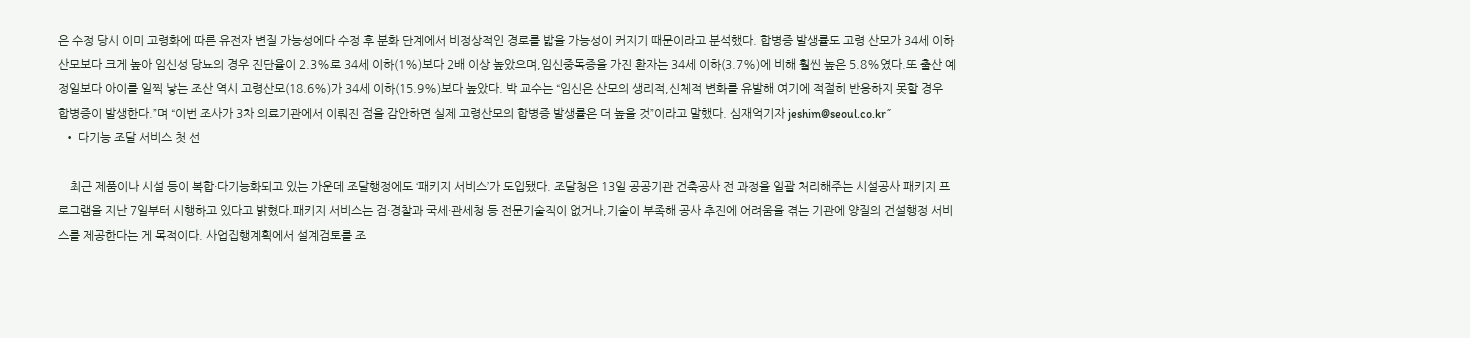은 수정 당시 이미 고령화에 따른 유전자 변질 가능성에다 수정 후 분화 단계에서 비정상적인 경로를 밟을 가능성이 커지기 때문이라고 분석했다. 합병증 발생률도 고령 산모가 34세 이하 산모보다 크게 높아 임신성 당뇨의 경우 진단율이 2.3%로 34세 이하(1%)보다 2배 이상 높았으며,임신중독증을 가진 환자는 34세 이하(3.7%)에 비해 훨씬 높은 5.8%였다.또 출산 예정일보다 아이를 일찍 낳는 조산 역시 고령산모(18.6%)가 34세 이하(15.9%)보다 높았다. 박 교수는 “임신은 산모의 생리적,신체적 변화를 유발해 여기에 적절히 반응하지 못할 경우 합병증이 발생한다.”며 “이번 조사가 3차 의료기관에서 이뤄진 점을 감안하면 실제 고령산모의 합병증 발생률은 더 높을 것”이라고 말했다. 심재억기자 jeshim@seoul.co.kr˝
  • 다기능 조달 서비스 첫 선

    최근 제품이나 시설 등이 복합·다기능화되고 있는 가운데 조달행정에도 ‘패키지 서비스’가 도입됐다. 조달청은 13일 공공기관 건축공사 전 과정을 일괄 처리해주는 시설공사 패키지 프로그램을 지난 7일부터 시행하고 있다고 밝혔다.패키지 서비스는 검·경찰과 국세·관세청 등 전문기술직이 없거나,기술이 부족해 공사 추진에 어려움을 겪는 기관에 양질의 건설행정 서비스를 제공한다는 게 목적이다. 사업집행계획에서 설계검토를 조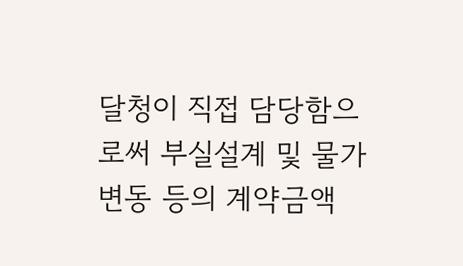달청이 직접 담당함으로써 부실설계 및 물가변동 등의 계약금액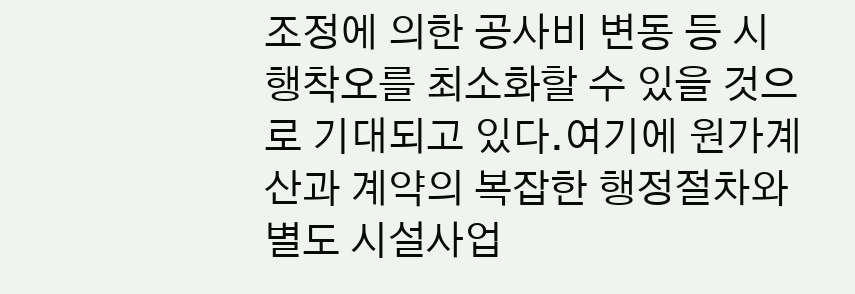조정에 의한 공사비 변동 등 시행착오를 최소화할 수 있을 것으로 기대되고 있다.여기에 원가계산과 계약의 복잡한 행정절차와 별도 시설사업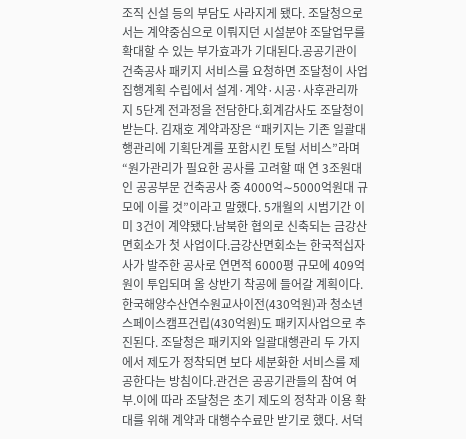조직 신설 등의 부담도 사라지게 됐다. 조달청으로서는 계약중심으로 이뤄지던 시설분야 조달업무를 확대할 수 있는 부가효과가 기대된다.공공기관이 건축공사 패키지 서비스를 요청하면 조달청이 사업집행계획 수립에서 설계·계약·시공·사후관리까지 5단계 전과정을 전담한다.회계감사도 조달청이 받는다. 김재호 계약과장은 “패키지는 기존 일괄대행관리에 기획단계를 포함시킨 토털 서비스”라며 “원가관리가 필요한 공사를 고려할 때 연 3조원대인 공공부문 건축공사 중 4000억∼5000억원대 규모에 이를 것”이라고 말했다. 5개월의 시범기간 이미 3건이 계약됐다.남북한 협의로 신축되는 금강산면회소가 첫 사업이다.금강산면회소는 한국적십자사가 발주한 공사로 연면적 6000평 규모에 409억원이 투입되며 올 상반기 착공에 들어갈 계획이다.한국해양수산연수원교사이전(430억원)과 청소년스페이스캠프건립(430억원)도 패키지사업으로 추진된다. 조달청은 패키지와 일괄대행관리 두 가지에서 제도가 정착되면 보다 세분화한 서비스를 제공한다는 방침이다.관건은 공공기관들의 참여 여부.이에 따라 조달청은 초기 제도의 정착과 이용 확대를 위해 계약과 대행수수료만 받기로 했다. 서덕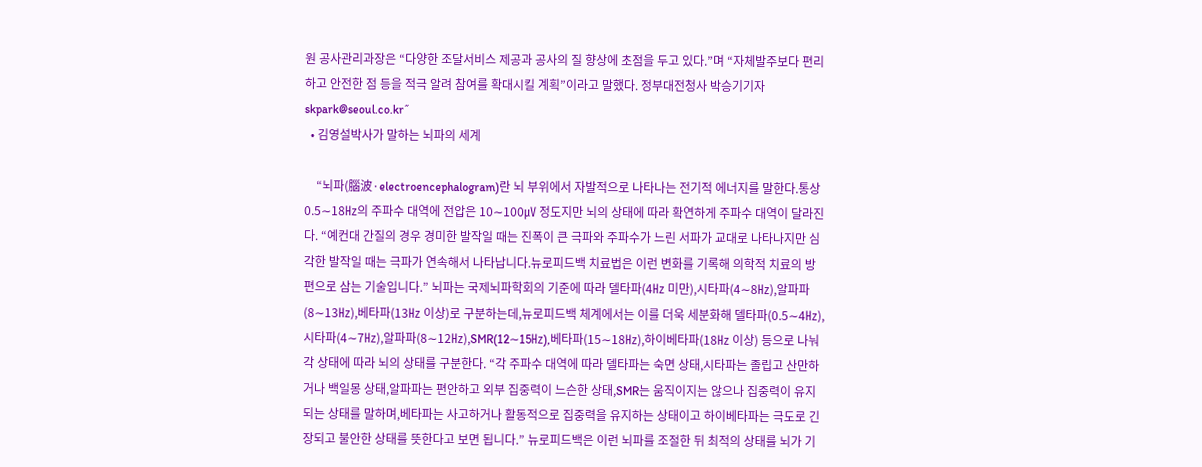원 공사관리과장은 “다양한 조달서비스 제공과 공사의 질 향상에 초점을 두고 있다.”며 “자체발주보다 편리하고 안전한 점 등을 적극 알려 참여를 확대시킬 계획”이라고 말했다. 정부대전청사 박승기기자 skpark@seoul.co.kr˝
  • 김영설박사가 말하는 뇌파의 세계

    “뇌파(腦波·electroencephalogram)란 뇌 부위에서 자발적으로 나타나는 전기적 에너지를 말한다.통상 0.5∼18㎐의 주파수 대역에 전압은 10∼100㎶ 정도지만 뇌의 상태에 따라 확연하게 주파수 대역이 달라진다. “예컨대 간질의 경우 경미한 발작일 때는 진폭이 큰 극파와 주파수가 느린 서파가 교대로 나타나지만 심각한 발작일 때는 극파가 연속해서 나타납니다.뉴로피드백 치료법은 이런 변화를 기록해 의학적 치료의 방편으로 삼는 기술입니다.” 뇌파는 국제뇌파학회의 기준에 따라 델타파(4㎐ 미만),시타파(4∼8㎐),알파파(8∼13㎐),베타파(13㎐ 이상)로 구분하는데,뉴로피드백 체계에서는 이를 더욱 세분화해 델타파(0.5∼4㎐),시타파(4∼7㎐),알파파(8∼12㎐),SMR(12∼15㎐),베타파(15∼18㎐),하이베타파(18㎐ 이상) 등으로 나눠 각 상태에 따라 뇌의 상태를 구분한다. “각 주파수 대역에 따라 델타파는 숙면 상태,시타파는 졸립고 산만하거나 백일몽 상태,알파파는 편안하고 외부 집중력이 느슨한 상태,SMR는 움직이지는 않으나 집중력이 유지되는 상태를 말하며,베타파는 사고하거나 활동적으로 집중력을 유지하는 상태이고 하이베타파는 극도로 긴장되고 불안한 상태를 뜻한다고 보면 됩니다.” 뉴로피드백은 이런 뇌파를 조절한 뒤 최적의 상태를 뇌가 기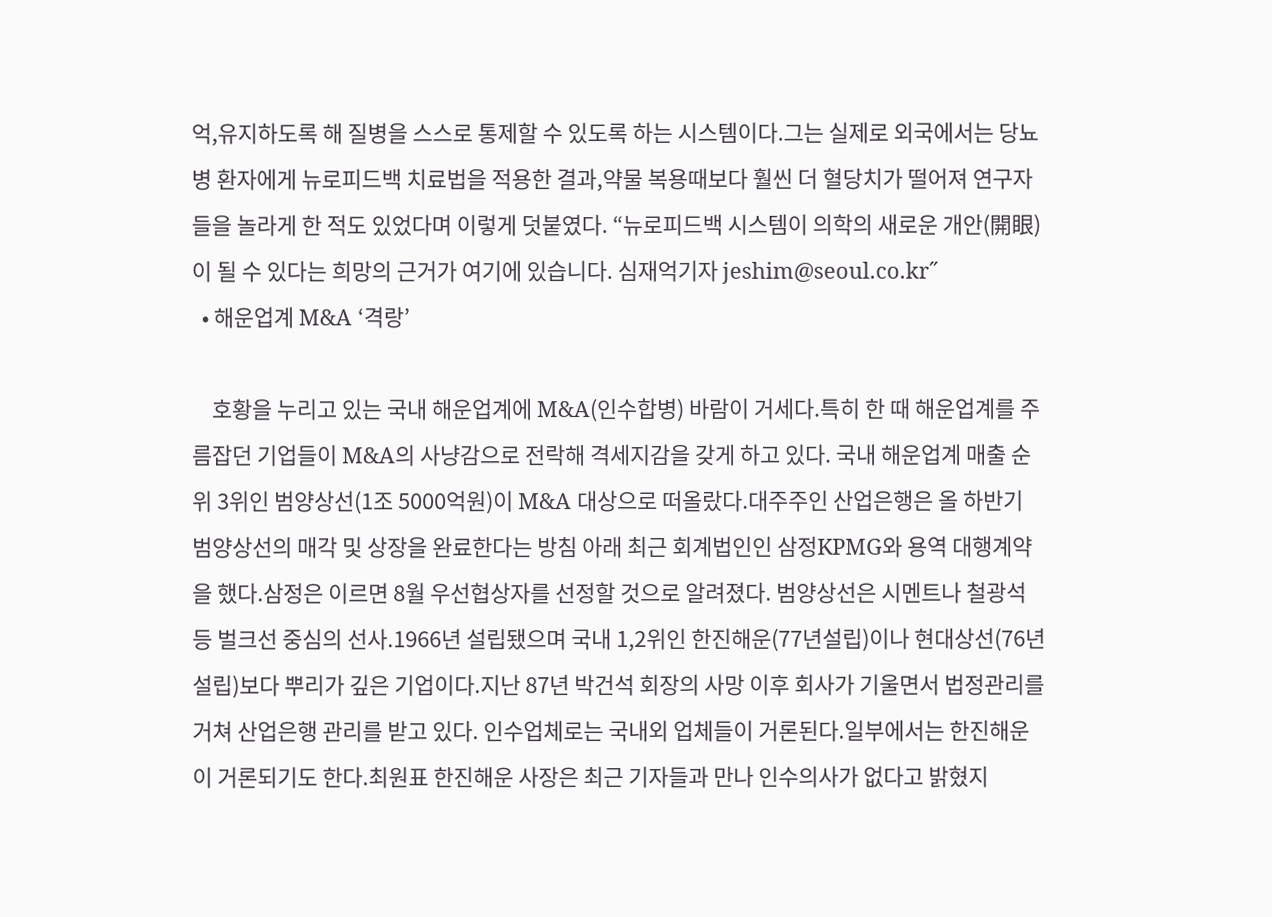억,유지하도록 해 질병을 스스로 통제할 수 있도록 하는 시스템이다.그는 실제로 외국에서는 당뇨병 환자에게 뉴로피드백 치료법을 적용한 결과,약물 복용때보다 훨씬 더 혈당치가 떨어져 연구자들을 놀라게 한 적도 있었다며 이렇게 덧붙였다. “뉴로피드백 시스템이 의학의 새로운 개안(開眼)이 될 수 있다는 희망의 근거가 여기에 있습니다. 심재억기자 jeshim@seoul.co.kr˝
  • 해운업계 M&A ‘격랑’

    호황을 누리고 있는 국내 해운업계에 M&A(인수합병) 바람이 거세다.특히 한 때 해운업계를 주름잡던 기업들이 M&A의 사냥감으로 전락해 격세지감을 갖게 하고 있다. 국내 해운업계 매출 순위 3위인 범양상선(1조 5000억원)이 M&A 대상으로 떠올랐다.대주주인 산업은행은 올 하반기 범양상선의 매각 및 상장을 완료한다는 방침 아래 최근 회계법인인 삼정KPMG와 용역 대행계약을 했다.삼정은 이르면 8월 우선협상자를 선정할 것으로 알려졌다. 범양상선은 시멘트나 철광석 등 벌크선 중심의 선사.1966년 설립됐으며 국내 1,2위인 한진해운(77년설립)이나 현대상선(76년 설립)보다 뿌리가 깊은 기업이다.지난 87년 박건석 회장의 사망 이후 회사가 기울면서 법정관리를 거쳐 산업은행 관리를 받고 있다. 인수업체로는 국내외 업체들이 거론된다.일부에서는 한진해운이 거론되기도 한다.최원표 한진해운 사장은 최근 기자들과 만나 인수의사가 없다고 밝혔지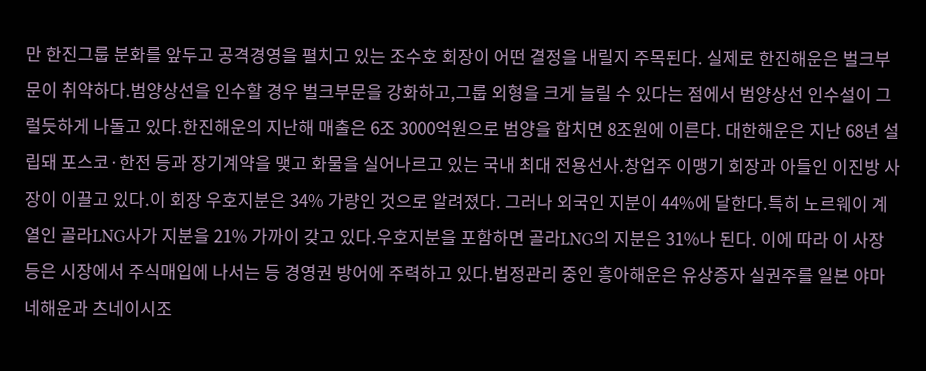만 한진그룹 분화를 앞두고 공격경영을 펼치고 있는 조수호 회장이 어떤 결정을 내릴지 주목된다. 실제로 한진해운은 벌크부문이 취약하다.범양상선을 인수할 경우 벌크부문을 강화하고,그룹 외형을 크게 늘릴 수 있다는 점에서 범양상선 인수설이 그럴듯하게 나돌고 있다.한진해운의 지난해 매출은 6조 3000억원으로 범양을 합치면 8조원에 이른다. 대한해운은 지난 68년 설립돼 포스코·한전 등과 장기계약을 맺고 화물을 실어나르고 있는 국내 최대 전용선사.창업주 이맹기 회장과 아들인 이진방 사장이 이끌고 있다.이 회장 우호지분은 34% 가량인 것으로 알려졌다. 그러나 외국인 지분이 44%에 달한다.특히 노르웨이 계열인 골라LNG사가 지분을 21% 가까이 갖고 있다.우호지분을 포함하면 골라LNG의 지분은 31%나 된다. 이에 따라 이 사장 등은 시장에서 주식매입에 나서는 등 경영권 방어에 주력하고 있다.법정관리 중인 흥아해운은 유상증자 실권주를 일본 야마네해운과 츠네이시조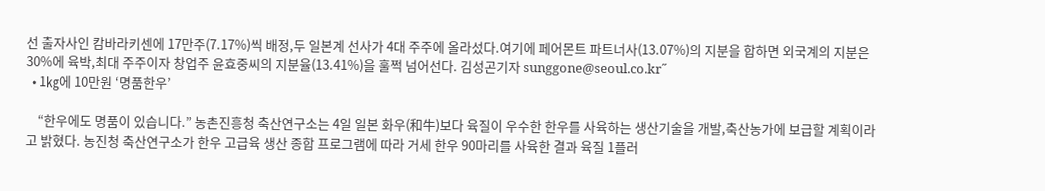선 출자사인 캄바라키센에 17만주(7.17%)씩 배정,두 일본계 선사가 4대 주주에 올라섰다.여기에 페어몬트 파트너사(13.07%)의 지분을 합하면 외국계의 지분은 30%에 육박,최대 주주이자 창업주 윤효중씨의 지분율(13.41%)을 훌쩍 넘어선다. 김성곤기자 sunggone@seoul.co.kr˝
  • 1㎏에 10만원 ‘명품한우’

    “한우에도 명품이 있습니다.” 농촌진흥청 축산연구소는 4일 일본 화우(和牛)보다 육질이 우수한 한우를 사육하는 생산기술을 개발,축산농가에 보급할 계획이라고 밝혔다. 농진청 축산연구소가 한우 고급육 생산 종합 프로그램에 따라 거세 한우 90마리를 사육한 결과 육질 1플러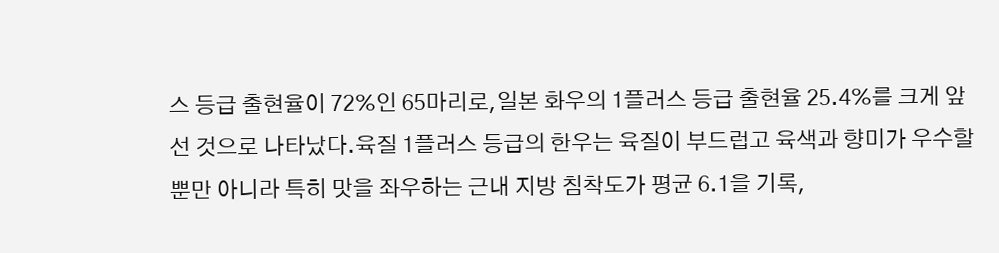스 등급 출현율이 72%인 65마리로,일본 화우의 1플러스 등급 출현율 25.4%를 크게 앞선 것으로 나타났다.육질 1플러스 등급의 한우는 육질이 부드럽고 육색과 향미가 우수할 뿐만 아니라 특히 맛을 좌우하는 근내 지방 침착도가 평균 6.1을 기록,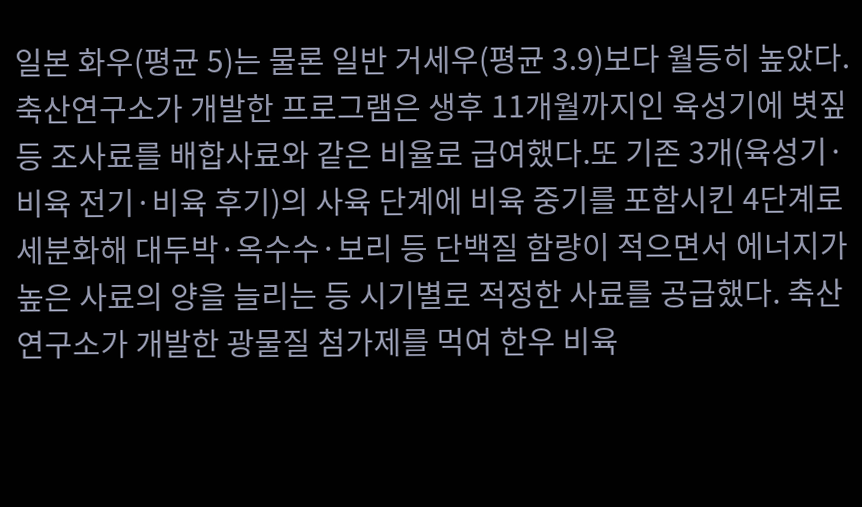일본 화우(평균 5)는 물론 일반 거세우(평균 3.9)보다 월등히 높았다.축산연구소가 개발한 프로그램은 생후 11개월까지인 육성기에 볏짚 등 조사료를 배합사료와 같은 비율로 급여했다.또 기존 3개(육성기·비육 전기·비육 후기)의 사육 단계에 비육 중기를 포함시킨 4단계로 세분화해 대두박·옥수수·보리 등 단백질 함량이 적으면서 에너지가 높은 사료의 양을 늘리는 등 시기별로 적정한 사료를 공급했다. 축산연구소가 개발한 광물질 첨가제를 먹여 한우 비육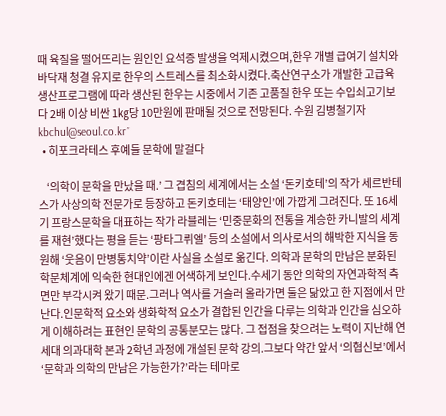때 육질을 떨어뜨리는 원인인 요석증 발생을 억제시켰으며,한우 개별 급여기 설치와 바닥재 청결 유지로 한우의 스트레스를 최소화시켰다.축산연구소가 개발한 고급육 생산프로그램에 따라 생산된 한우는 시중에서 기존 고품질 한우 또는 수입쇠고기보다 2배 이상 비싼 1㎏당 10만원에 판매될 것으로 전망된다. 수원 김병철기자 kbchul@seoul.co.kr˝
  • 히포크라테스 후예들 문학에 말걸다

    ‘의학이 문학을 만났을 때.’ 그 겹침의 세계에서는 소설 ‘돈키호테’의 작가 세르반테스가 사상의학 전문가로 등장하고 돈키호테는 ‘태양인’에 가깝게 그려진다. 또 16세기 프랑스문학을 대표하는 작가 라블레는 ‘민중문화의 전통을 계승한 카니발의 세계를 재현’했다는 평을 듣는 ‘팡타그뤼엘’ 등의 소설에서 의사로서의 해박한 지식을 동원해 ‘웃음이 만병통치약’이란 사실을 소설로 옮긴다. 의학과 문학의 만남은 분화된 학문체계에 익숙한 현대인에겐 어색하게 보인다.수세기 동안 의학의 자연과학적 측면만 부각시켜 왔기 때문.그러나 역사를 거슬러 올라가면 둘은 닮았고 한 지점에서 만난다.인문학적 요소와 생화학적 요소가 결합된 인간을 다루는 의학과 인간을 심오하게 이해하려는 표현인 문학의 공통분모는 많다. 그 접점을 찾으려는 노력이 지난해 연세대 의과대학 본과 2학년 과정에 개설된 문학 강의.그보다 약간 앞서 ‘의협신보’에서 ‘문학과 의학의 만남은 가능한가?’라는 테마로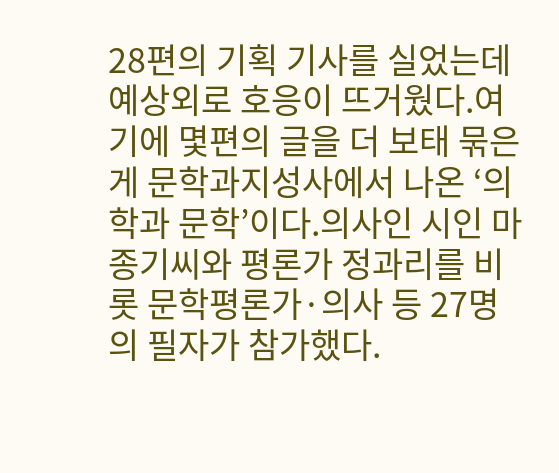28편의 기획 기사를 실었는데 예상외로 호응이 뜨거웠다.여기에 몇편의 글을 더 보태 묶은 게 문학과지성사에서 나온 ‘의학과 문학’이다.의사인 시인 마종기씨와 평론가 정과리를 비롯 문학평론가·의사 등 27명의 필자가 참가했다.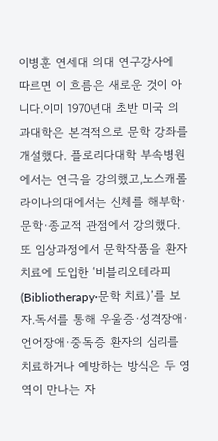이병훈 연세대 의대 연구강사에 따르면 이 흐름은 새로운 것이 아니다.이미 1970년대 초반 미국 의과대학은 본격적으로 문학 강좌를 개설했다. 플로리다대학 부속병원에서는 연극을 강의했고,노스캐롤라이나의대에서는 신체를 해부학·문학·종교적 관점에서 강의했다.또 임상과정에서 문학작품을 환자 치료에 도입한 ‘비블리오테라피(Bibliotherapy·문학 치료)’를 보자.독서를 통해 우울증·성격장애·언어장애·중독증 환자의 심리를 치료하거나 예방하는 방식은 두 영역이 만나는 자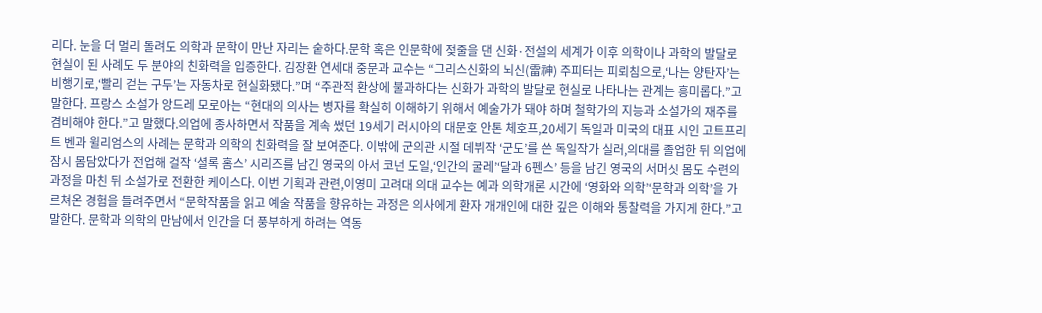리다. 눈을 더 멀리 돌려도 의학과 문학이 만난 자리는 숱하다.문학 혹은 인문학에 젖줄을 댄 신화·전설의 세계가 이후 의학이나 과학의 발달로 현실이 된 사례도 두 분야의 친화력을 입증한다. 김장환 연세대 중문과 교수는 “그리스신화의 뇌신(雷神) 주피터는 피뢰침으로,‘나는 양탄자’는 비행기로,‘빨리 걷는 구두’는 자동차로 현실화됐다.”며 “주관적 환상에 불과하다는 신화가 과학의 발달로 현실로 나타나는 관계는 흥미롭다.”고 말한다. 프랑스 소설가 앙드레 모로아는 “현대의 의사는 병자를 확실히 이해하기 위해서 예술가가 돼야 하며 철학가의 지능과 소설가의 재주를 겸비해야 한다.”고 말했다.의업에 종사하면서 작품을 계속 썼던 19세기 러시아의 대문호 안톤 체호프,20세기 독일과 미국의 대표 시인 고트프리트 벤과 윌리엄스의 사례는 문학과 의학의 친화력을 잘 보여준다. 이밖에 군의관 시절 데뷔작 ‘군도’를 쓴 독일작가 실러,의대를 졸업한 뒤 의업에 잠시 몸담았다가 전업해 걸작 ‘셜록 홈스’ 시리즈를 남긴 영국의 아서 코넌 도일,‘인간의 굴레’‘달과 6펜스’ 등을 남긴 영국의 서머싯 몸도 수련의 과정을 마친 뒤 소설가로 전환한 케이스다. 이번 기획과 관련,이영미 고려대 의대 교수는 예과 의학개론 시간에 ‘영화와 의학’‘문학과 의학’을 가르쳐온 경험을 들려주면서 “문학작품을 읽고 예술 작품을 향유하는 과정은 의사에게 환자 개개인에 대한 깊은 이해와 통찰력을 가지게 한다.”고 말한다. 문학과 의학의 만남에서 인간을 더 풍부하게 하려는 역동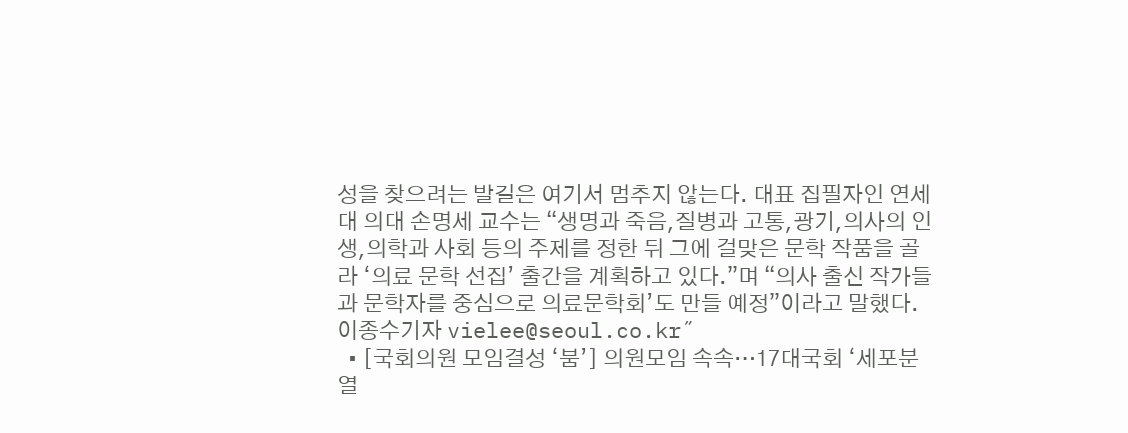성을 찾으려는 발길은 여기서 멈추지 않는다. 대표 집필자인 연세대 의대 손명세 교수는 “생명과 죽음,질병과 고통,광기,의사의 인생,의학과 사회 등의 주제를 정한 뒤 그에 걸맞은 문학 작품을 골라 ‘의료 문학 선집’ 출간을 계획하고 있다.”며 “의사 출신 작가들과 문학자를 중심으로 의료문학회’도 만들 예정”이라고 말했다. 이종수기자 vielee@seoul.co.kr˝
  • [국회의원 모임결성 ‘붐’] 의원모임 속속…17대국회 ‘세포분열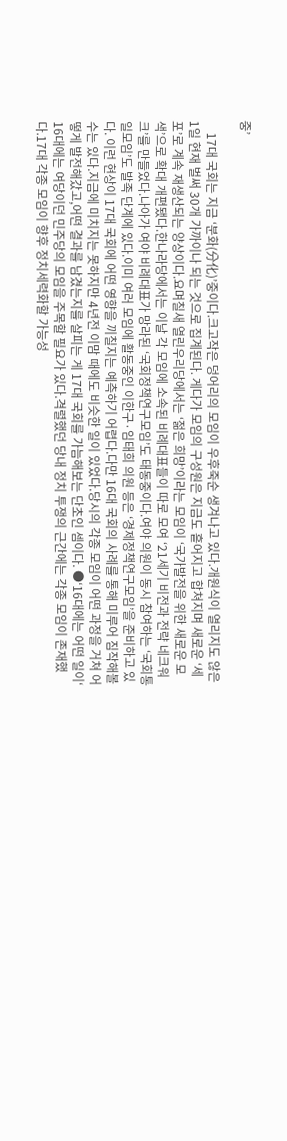중’

    17대 국회는 지금 ‘분화(分化)’중이다.크고작은 덩어리의 모임이 우후죽순 생겨나고 있다.개원식이 열리지도 않은 1일 현재 벌써 30개 가까이나 되는 것으로 집계된다. 게다가 모임의 구성원은 지금도 흩어지고 합쳐지며 새로운 ‘세포’로 계속 재생산되는 양상이다.요며칠새 열린우리당에서는 ‘젊은 희망’이라는 모임이 ‘국가발전을 위한 새로운 모색’으로 확대 개편됐다.한나라당에서는 이날 각 모임에 소속된 비례대표들이 따로 모여 ‘21세기 비전과 전략 네크워크’를 만들었다.나아가 여야 비례대표가 망라된 ‘국회정책연구모임’도 태동중이다.여야 의원이 동시 참여하는 ‘국회통일모임’도 발족 단계에 있다.이미 여러 모임에 활동중인 이한구·임태희 의원 등은 ‘경제정책연구모임’을 준비하고 있다. 이런 현상이 17대 국회에 어떤 영향을 끼칠지는 예측하기 어렵다.다만 16대 국회의 사례를 통해 미루어 짐작해볼 수는 있다.지금에 미치지는 못하지만 4년전 이맘 때에도 비슷한 일이 있었다.당시의 각종 모임이 어떤 과정을 거쳐 어떻게 발전해갔고,어떤 결과를 남겼는지를 살피는 게 17대 국회를 가늠해보는 단초인 셈이다. ●‘16대에는 어떤 일이‘ 16대에는 여당이던 민주당의 모임을 주목할 필요가 있다.격렬했던 당내 정치 투쟁의 근간에는 각종 모임이 존재했다.17대 각종 모임이 향후 정치세력화할 가능성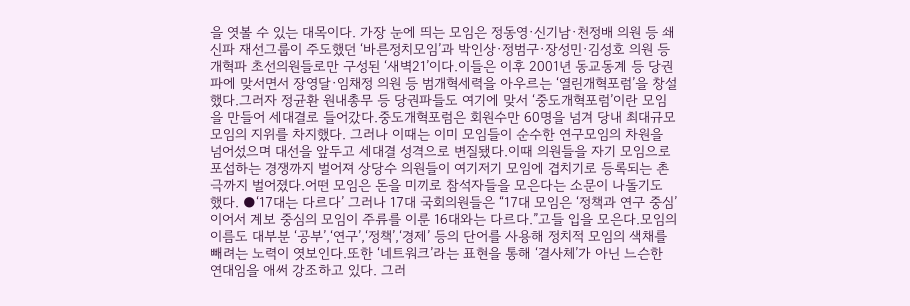을 엿볼 수 있는 대목이다. 가장 눈에 띄는 모임은 정동영·신기남·천정배 의원 등 쇄신파 재선그룹이 주도했던 ‘바른정치모임’과 박인상·정범구·장성민·김성호 의원 등 개혁파 초선의원들로만 구성된 ‘새벽21’이다.이들은 이후 2001년 동교동계 등 당권파에 맞서면서 장영달·임채정 의원 등 범개혁세력을 아우르는 ‘열린개혁포럼’을 창설했다.그러자 정균환 원내총무 등 당권파들도 여기에 맞서 ‘중도개혁포럼’이란 모임을 만들어 세대결로 들어갔다.중도개혁포럼은 회원수만 60명을 넘겨 당내 최대규모 모임의 지위를 차지했다. 그러나 이때는 이미 모임들이 순수한 연구모임의 차원을 넘어섰으며 대선을 앞두고 세대결 성격으로 변질됐다.이때 의원들을 자기 모임으로 포섭하는 경쟁까지 벌어져 상당수 의원들이 여기저기 모임에 겹치기로 등록되는 촌극까지 벌어졌다.어떤 모임은 돈을 미끼로 참석자들을 모은다는 소문이 나돌기도 했다. ●‘17대는 다르다’ 그러나 17대 국회의원들은 “17대 모임은 ‘정책과 연구 중심’이어서 계보 중심의 모임이 주류를 이룬 16대와는 다르다.”고들 입을 모은다.모임의 이름도 대부분 ‘공부’,‘연구’,‘정책’,‘경제’ 등의 단어를 사용해 정치적 모임의 색채를 빼려는 노력이 엿보인다.또한 ‘네트워크’라는 표현을 통해 ‘결사체’가 아닌 느슨한 연대임을 애써 강조하고 있다. 그러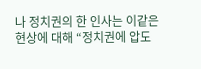나 정치권의 한 인사는 이같은 현상에 대해 “정치권에 압도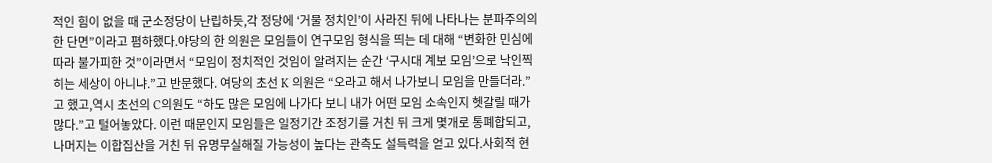적인 힘이 없을 때 군소정당이 난립하듯,각 정당에 ‘거물 정치인’이 사라진 뒤에 나타나는 분파주의의 한 단면”이라고 폄하했다.야당의 한 의원은 모임들이 연구모임 형식을 띄는 데 대해 “변화한 민심에 따라 불가피한 것”이라면서 “모임이 정치적인 것임이 알려지는 순간 ‘구시대 계보 모임’으로 낙인찍히는 세상이 아니냐.”고 반문했다. 여당의 초선 K 의원은 “오라고 해서 나가보니 모임을 만들더라.”고 했고,역시 초선의 C의원도 “하도 많은 모임에 나가다 보니 내가 어떤 모임 소속인지 헷갈릴 때가 많다.”고 털어놓았다. 이런 때문인지 모임들은 일정기간 조정기를 거친 뒤 크게 몇개로 통폐합되고,나머지는 이합집산을 거친 뒤 유명무실해질 가능성이 높다는 관측도 설득력을 얻고 있다.사회적 현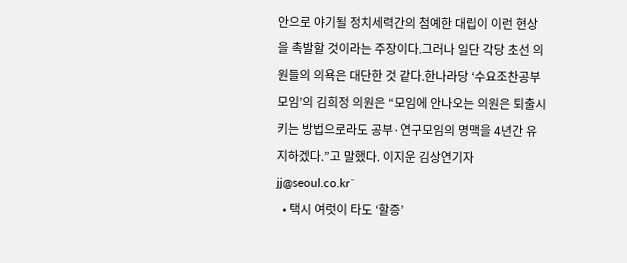안으로 야기될 정치세력간의 첨예한 대립이 이런 현상을 촉발할 것이라는 주장이다.그러나 일단 각당 초선 의원들의 의욕은 대단한 것 같다.한나라당 ‘수요조찬공부모임’의 김희정 의원은 “모임에 안나오는 의원은 퇴출시키는 방법으로라도 공부·연구모임의 명맥을 4년간 유지하겠다.”고 말했다. 이지운 김상연기자 jj@seoul.co.kr˝
  • 택시 여럿이 타도 ‘할증’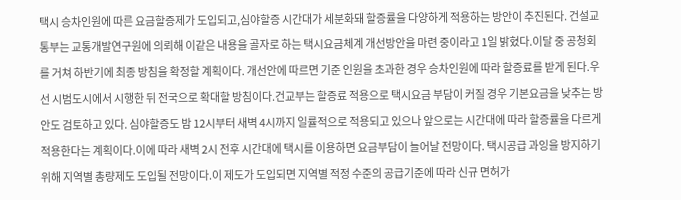택시 승차인원에 따른 요금할증제가 도입되고,심야할증 시간대가 세분화돼 할증률을 다양하게 적용하는 방안이 추진된다. 건설교통부는 교통개발연구원에 의뢰해 이같은 내용을 골자로 하는 택시요금체계 개선방안을 마련 중이라고 1일 밝혔다.이달 중 공청회를 거쳐 하반기에 최종 방침을 확정할 계획이다. 개선안에 따르면 기준 인원을 초과한 경우 승차인원에 따라 할증료를 받게 된다.우선 시범도시에서 시행한 뒤 전국으로 확대할 방침이다.건교부는 할증료 적용으로 택시요금 부담이 커질 경우 기본요금을 낮추는 방안도 검토하고 있다. 심야할증도 밤 12시부터 새벽 4시까지 일률적으로 적용되고 있으나 앞으로는 시간대에 따라 할증률을 다르게 적용한다는 계획이다.이에 따라 새벽 2시 전후 시간대에 택시를 이용하면 요금부담이 늘어날 전망이다. 택시공급 과잉을 방지하기 위해 지역별 총량제도 도입될 전망이다.이 제도가 도입되면 지역별 적정 수준의 공급기준에 따라 신규 면허가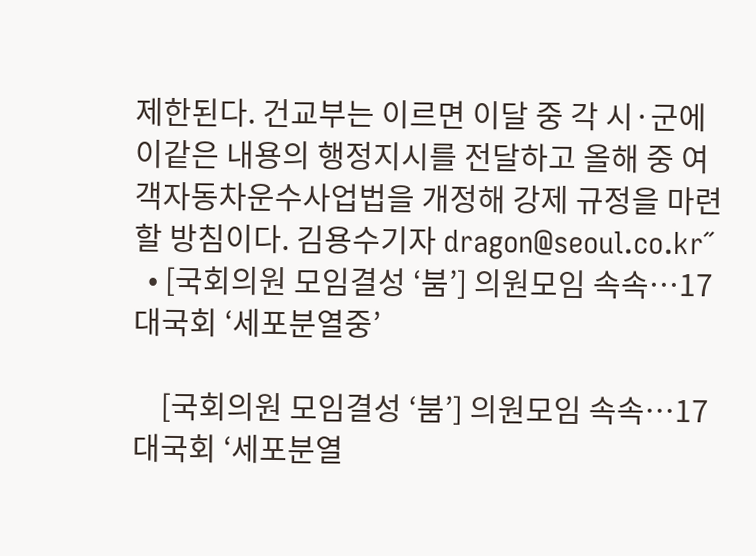제한된다. 건교부는 이르면 이달 중 각 시·군에 이같은 내용의 행정지시를 전달하고 올해 중 여객자동차운수사업법을 개정해 강제 규정을 마련할 방침이다. 김용수기자 dragon@seoul.co.kr˝
  • [국회의원 모임결성 ‘붐’] 의원모임 속속…17대국회 ‘세포분열중’

    [국회의원 모임결성 ‘붐’] 의원모임 속속…17대국회 ‘세포분열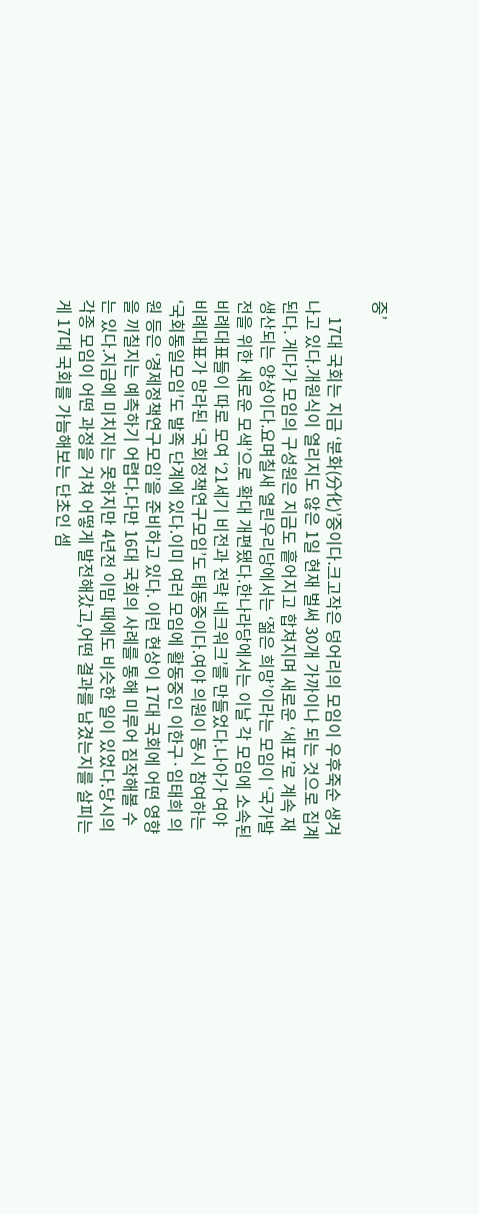중’

    17대 국회는 지금 ‘분화(分化)’중이다.크고작은 덩어리의 모임이 우후죽순 생겨나고 있다.개원식이 열리지도 않은 1일 현재 벌써 30개 가까이나 되는 것으로 집계된다. 게다가 모임의 구성원은 지금도 흩어지고 합쳐지며 새로운 ‘세포’로 계속 재생산되는 양상이다.요며칠새 열린우리당에서는 ‘젊은 희망’이라는 모임이 ‘국가발전을 위한 새로운 모색’으로 확대 개편됐다.한나라당에서는 이날 각 모임에 소속된 비례대표들이 따로 모여 ‘21세기 비전과 전략 네크워크’를 만들었다.나아가 여야 비례대표가 망라된 ‘국회정책연구모임’도 태동중이다.여야 의원이 동시 참여하는 ‘국회통일모임’도 발족 단계에 있다.이미 여러 모임에 활동중인 이한구·임태희 의원 등은 ‘경제정책연구모임’을 준비하고 있다. 이런 현상이 17대 국회에 어떤 영향을 끼칠지는 예측하기 어렵다.다만 16대 국회의 사례를 통해 미루어 짐작해볼 수는 있다.지금에 미치지는 못하지만 4년전 이맘 때에도 비슷한 일이 있었다.당시의 각종 모임이 어떤 과정을 거쳐 어떻게 발전해갔고,어떤 결과를 남겼는지를 살피는 게 17대 국회를 가늠해보는 단초인 셈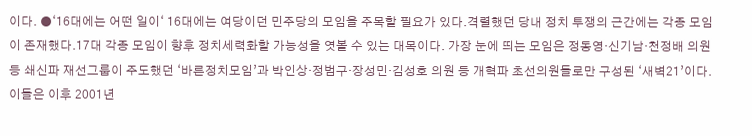이다. ●‘16대에는 어떤 일이‘ 16대에는 여당이던 민주당의 모임을 주목할 필요가 있다.격렬했던 당내 정치 투쟁의 근간에는 각종 모임이 존재했다.17대 각종 모임이 향후 정치세력화할 가능성을 엿볼 수 있는 대목이다. 가장 눈에 띄는 모임은 정동영·신기남·천정배 의원 등 쇄신파 재선그룹이 주도했던 ‘바른정치모임’과 박인상·정범구·장성민·김성호 의원 등 개혁파 초선의원들로만 구성된 ‘새벽21’이다.이들은 이후 2001년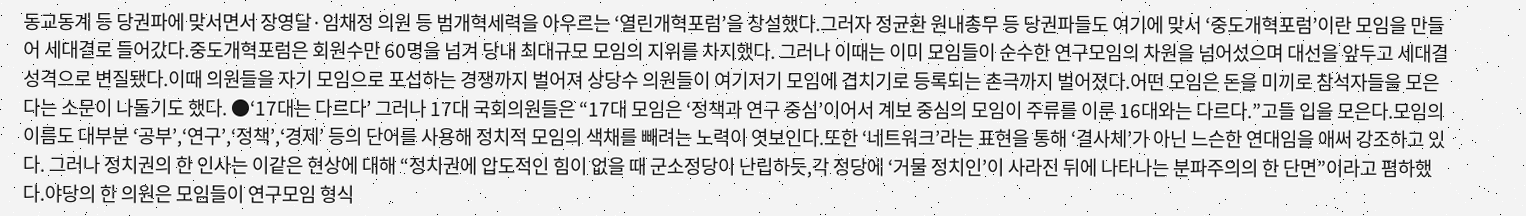동교동계 등 당권파에 맞서면서 장영달·임채정 의원 등 범개혁세력을 아우르는 ‘열린개혁포럼’을 창설했다.그러자 정균환 원내총무 등 당권파들도 여기에 맞서 ‘중도개혁포럼’이란 모임을 만들어 세대결로 들어갔다.중도개혁포럼은 회원수만 60명을 넘겨 당내 최대규모 모임의 지위를 차지했다. 그러나 이때는 이미 모임들이 순수한 연구모임의 차원을 넘어섰으며 대선을 앞두고 세대결 성격으로 변질됐다.이때 의원들을 자기 모임으로 포섭하는 경쟁까지 벌어져 상당수 의원들이 여기저기 모임에 겹치기로 등록되는 촌극까지 벌어졌다.어떤 모임은 돈을 미끼로 참석자들을 모은다는 소문이 나돌기도 했다. ●‘17대는 다르다’ 그러나 17대 국회의원들은 “17대 모임은 ‘정책과 연구 중심’이어서 계보 중심의 모임이 주류를 이룬 16대와는 다르다.”고들 입을 모은다.모임의 이름도 대부분 ‘공부’,‘연구’,‘정책’,‘경제’ 등의 단어를 사용해 정치적 모임의 색채를 빼려는 노력이 엿보인다.또한 ‘네트워크’라는 표현을 통해 ‘결사체’가 아닌 느슨한 연대임을 애써 강조하고 있다. 그러나 정치권의 한 인사는 이같은 현상에 대해 “정치권에 압도적인 힘이 없을 때 군소정당이 난립하듯,각 정당에 ‘거물 정치인’이 사라진 뒤에 나타나는 분파주의의 한 단면”이라고 폄하했다.야당의 한 의원은 모임들이 연구모임 형식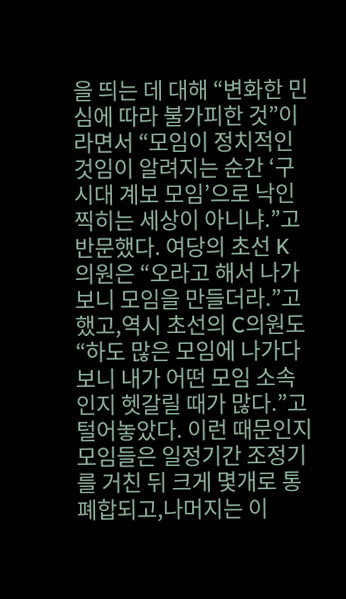을 띄는 데 대해 “변화한 민심에 따라 불가피한 것”이라면서 “모임이 정치적인 것임이 알려지는 순간 ‘구시대 계보 모임’으로 낙인찍히는 세상이 아니냐.”고 반문했다. 여당의 초선 K 의원은 “오라고 해서 나가보니 모임을 만들더라.”고 했고,역시 초선의 C의원도 “하도 많은 모임에 나가다 보니 내가 어떤 모임 소속인지 헷갈릴 때가 많다.”고 털어놓았다. 이런 때문인지 모임들은 일정기간 조정기를 거친 뒤 크게 몇개로 통폐합되고,나머지는 이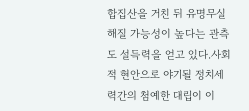합집산을 거친 뒤 유명무실해질 가능성이 높다는 관측도 설득력을 얻고 있다.사회적 현안으로 야기될 정치세력간의 첨예한 대립이 이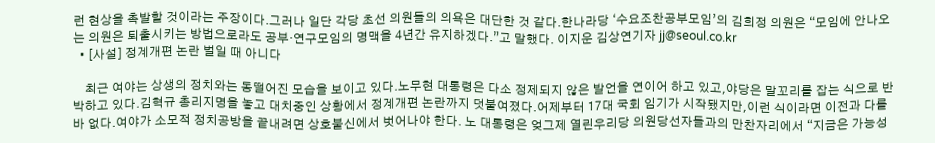런 현상을 촉발할 것이라는 주장이다.그러나 일단 각당 초선 의원들의 의욕은 대단한 것 같다.한나라당 ‘수요조찬공부모임’의 김희정 의원은 “모임에 안나오는 의원은 퇴출시키는 방법으로라도 공부·연구모임의 명맥을 4년간 유지하겠다.”고 말했다. 이지운 김상연기자 jj@seoul.co.kr
  • [사설] 정계개편 논란 벌일 때 아니다

    최근 여야는 상생의 정치와는 동떨어진 모습을 보이고 있다.노무현 대통령은 다소 정제되지 않은 발언을 연이어 하고 있고,야당은 말꼬리를 잡는 식으로 반박하고 있다.김혁규 총리지명을 놓고 대치중인 상황에서 정계개편 논란까지 덧붙여졌다.어제부터 17대 국회 임기가 시작됐지만,이런 식이라면 이전과 다를 바 없다.여야가 소모적 정치공방을 끝내려면 상호불신에서 벗어나야 한다. 노 대통령은 엊그제 열린우리당 의원당선자들과의 만찬자리에서 “지금은 가능성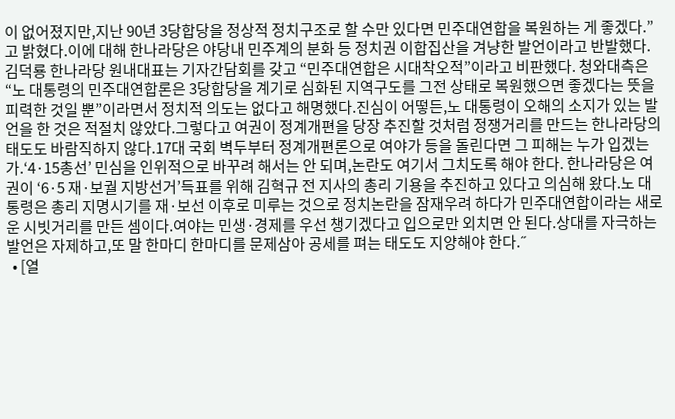이 없어졌지만,지난 90년 3당합당을 정상적 정치구조로 할 수만 있다면 민주대연합을 복원하는 게 좋겠다.”고 밝혔다.이에 대해 한나라당은 야당내 민주계의 분화 등 정치권 이합집산을 겨냥한 발언이라고 반발했다.김덕룡 한나라당 원내대표는 기자간담회를 갖고 “민주대연합은 시대착오적”이라고 비판했다. 청와대측은 “노 대통령의 민주대연합론은 3당합당을 계기로 심화된 지역구도를 그전 상태로 복원했으면 좋겠다는 뜻을 피력한 것일 뿐”이라면서 정치적 의도는 없다고 해명했다.진심이 어떻든,노 대통령이 오해의 소지가 있는 발언을 한 것은 적절치 않았다.그렇다고 여권이 정계개편을 당장 추진할 것처럼 정쟁거리를 만드는 한나라당의 태도도 바람직하지 않다.17대 국회 벽두부터 정계개편론으로 여야가 등을 돌린다면 그 피해는 누가 입겠는가.‘4·15총선’ 민심을 인위적으로 바꾸려 해서는 안 되며,논란도 여기서 그치도록 해야 한다. 한나라당은 여권이 ‘6·5 재·보궐 지방선거’득표를 위해 김혁규 전 지사의 총리 기용을 추진하고 있다고 의심해 왔다.노 대통령은 총리 지명시기를 재·보선 이후로 미루는 것으로 정치논란을 잠재우려 하다가 민주대연합이라는 새로운 시빗거리를 만든 셈이다.여야는 민생·경제를 우선 챙기겠다고 입으로만 외치면 안 된다.상대를 자극하는 발언은 자제하고,또 말 한마디 한마디를 문제삼아 공세를 펴는 태도도 지양해야 한다.˝
  • [열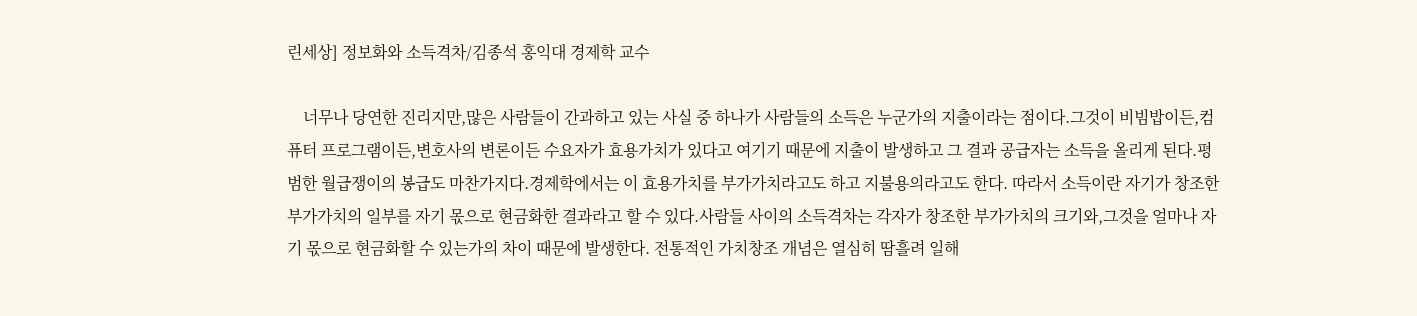린세상] 정보화와 소득격차/김종석 홍익대 경제학 교수

    너무나 당연한 진리지만,많은 사람들이 간과하고 있는 사실 중 하나가 사람들의 소득은 누군가의 지출이라는 점이다.그것이 비빔밥이든,컴퓨터 프로그램이든,변호사의 변론이든 수요자가 효용가치가 있다고 여기기 때문에 지출이 발생하고 그 결과 공급자는 소득을 올리게 된다.평범한 월급쟁이의 봉급도 마찬가지다.경제학에서는 이 효용가치를 부가가치라고도 하고 지불용의라고도 한다. 따라서 소득이란 자기가 창조한 부가가치의 일부를 자기 몫으로 현금화한 결과라고 할 수 있다.사람들 사이의 소득격차는 각자가 창조한 부가가치의 크기와,그것을 얼마나 자기 몫으로 현금화할 수 있는가의 차이 때문에 발생한다. 전통적인 가치창조 개념은 열심히 땀흘려 일해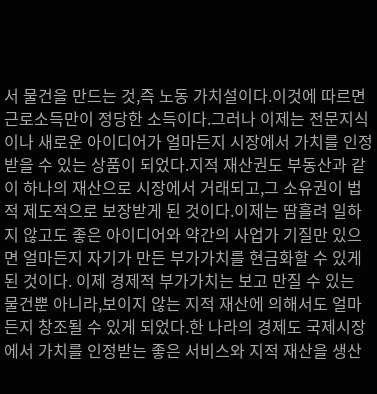서 물건을 만드는 것,즉 노동 가치설이다.이것에 따르면 근로소득만이 정당한 소득이다.그러나 이제는 전문지식이나 새로운 아이디어가 얼마든지 시장에서 가치를 인정받을 수 있는 상품이 되었다.지적 재산권도 부동산과 같이 하나의 재산으로 시장에서 거래되고,그 소유권이 법적 제도적으로 보장받게 된 것이다.이제는 땀흘려 일하지 않고도 좋은 아이디어와 약간의 사업가 기질만 있으면 얼마든지 자기가 만든 부가가치를 현금화할 수 있게 된 것이다. 이제 경제적 부가가치는 보고 만질 수 있는 물건뿐 아니라,보이지 않는 지적 재산에 의해서도 얼마든지 창조될 수 있게 되었다.한 나라의 경제도 국제시장에서 가치를 인정받는 좋은 서비스와 지적 재산을 생산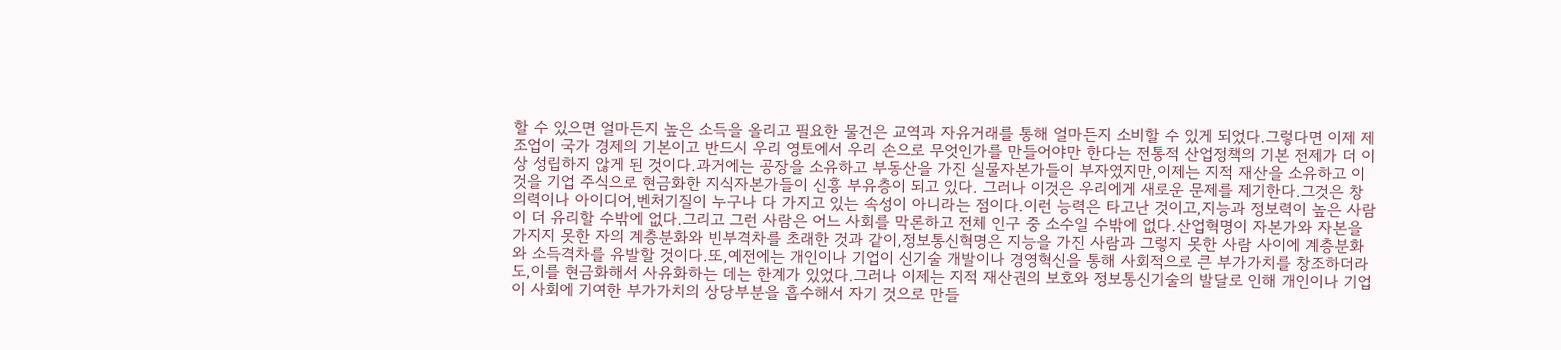할 수 있으면 얼마든지 높은 소득을 올리고 필요한 물건은 교역과 자유거래를 통해 얼마든지 소비할 수 있게 되었다.그렇다면 이제 제조업이 국가 경제의 기본이고 반드시 우리 영토에서 우리 손으로 무엇인가를 만들어야만 한다는 전통적 산업정책의 기본 전제가 더 이상 성립하지 않게 된 것이다.과거에는 공장을 소유하고 부동산을 가진 실물자본가들이 부자였지만,이제는 지적 재산을 소유하고 이것을 기업 주식으로 현금화한 지식자본가들이 신흥 부유층이 되고 있다. 그러나 이것은 우리에게 새로운 문제를 제기한다.그것은 창의력이나 아이디어,벤처기질이 누구나 다 가지고 있는 속성이 아니라는 점이다.이런 능력은 타고난 것이고,지능과 정보력이 높은 사람이 더 유리할 수밖에 없다.그리고 그런 사람은 어느 사회를 막론하고 전체 인구 중 소수일 수밖에 없다.산업혁명이 자본가와 자본을 가지지 못한 자의 계층분화와 빈부격차를 초래한 것과 같이,정보통신혁명은 지능을 가진 사람과 그렇지 못한 사람 사이에 계층분화와 소득격차를 유발할 것이다.또,예전에는 개인이나 기업이 신기술 개발이나 경영혁신을 통해 사회적으로 큰 부가가치를 창조하더라도,이를 현금화해서 사유화하는 데는 한계가 있었다.그러나 이제는 지적 재산권의 보호와 정보통신기술의 발달로 인해 개인이나 기업이 사회에 기여한 부가가치의 상당부분을 흡수해서 자기 것으로 만들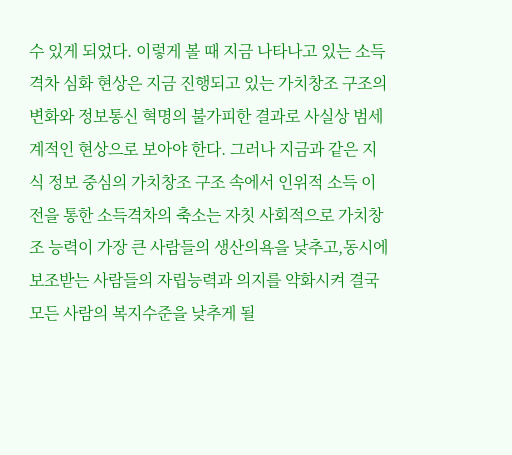수 있게 되었다. 이렇게 볼 때 지금 나타나고 있는 소득격차 심화 현상은 지금 진행되고 있는 가치창조 구조의 변화와 정보통신 혁명의 불가피한 결과로 사실상 범세계적인 현상으로 보아야 한다. 그러나 지금과 같은 지식 정보 중심의 가치창조 구조 속에서 인위적 소득 이전을 통한 소득격차의 축소는 자칫 사회적으로 가치창조 능력이 가장 큰 사람들의 생산의욕을 낮추고,동시에 보조받는 사람들의 자립능력과 의지를 약화시켜 결국 모든 사람의 복지수준을 낮추게 될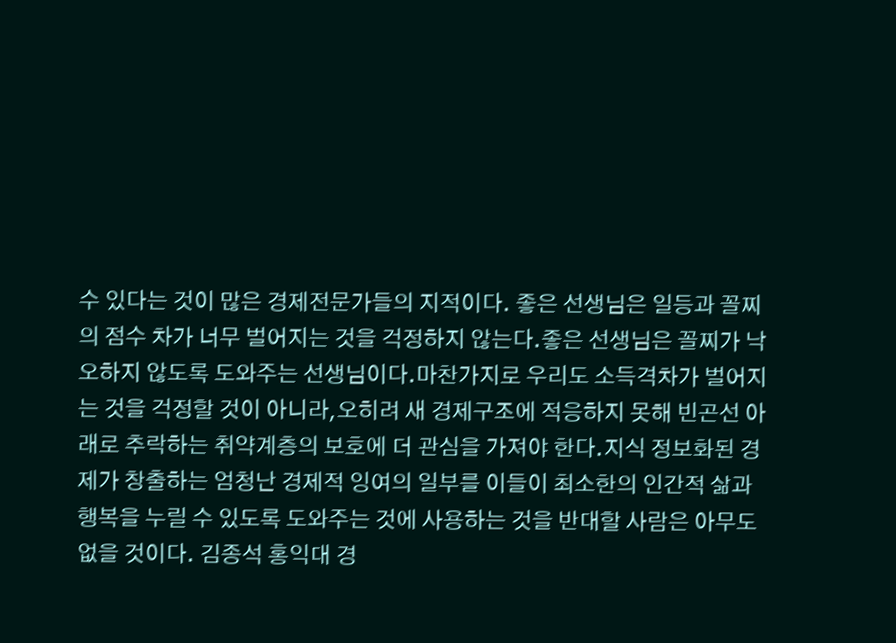수 있다는 것이 많은 경제전문가들의 지적이다. 좋은 선생님은 일등과 꼴찌의 점수 차가 너무 벌어지는 것을 걱정하지 않는다.좋은 선생님은 꼴찌가 낙오하지 않도록 도와주는 선생님이다.마찬가지로 우리도 소득격차가 벌어지는 것을 걱정할 것이 아니라,오히려 새 경제구조에 적응하지 못해 빈곤선 아래로 추락하는 취약계층의 보호에 더 관심을 가져야 한다.지식 정보화된 경제가 창출하는 엄청난 경제적 잉여의 일부를 이들이 최소한의 인간적 삶과 행복을 누릴 수 있도록 도와주는 것에 사용하는 것을 반대할 사람은 아무도 없을 것이다. 김종석 홍익대 경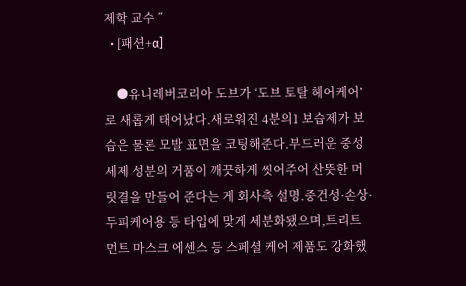제학 교수 ˝
  • [패션+α]

    ●유니레버코리아 도브가 ‘도브 토탈 헤어케어’로 새롭게 태어났다.새로워진 4분의1 보습제가 보습은 물론 모발 표면을 코팅해준다.부드러운 중성세제 성분의 거품이 깨끗하게 씻어주어 산뜻한 머릿결을 만들어 준다는 게 회사측 설명.중건성·손상·두피케어용 등 타입에 맞게 세분화됐으며,트리트먼트 마스크 에센스 등 스페셜 케어 제품도 강화했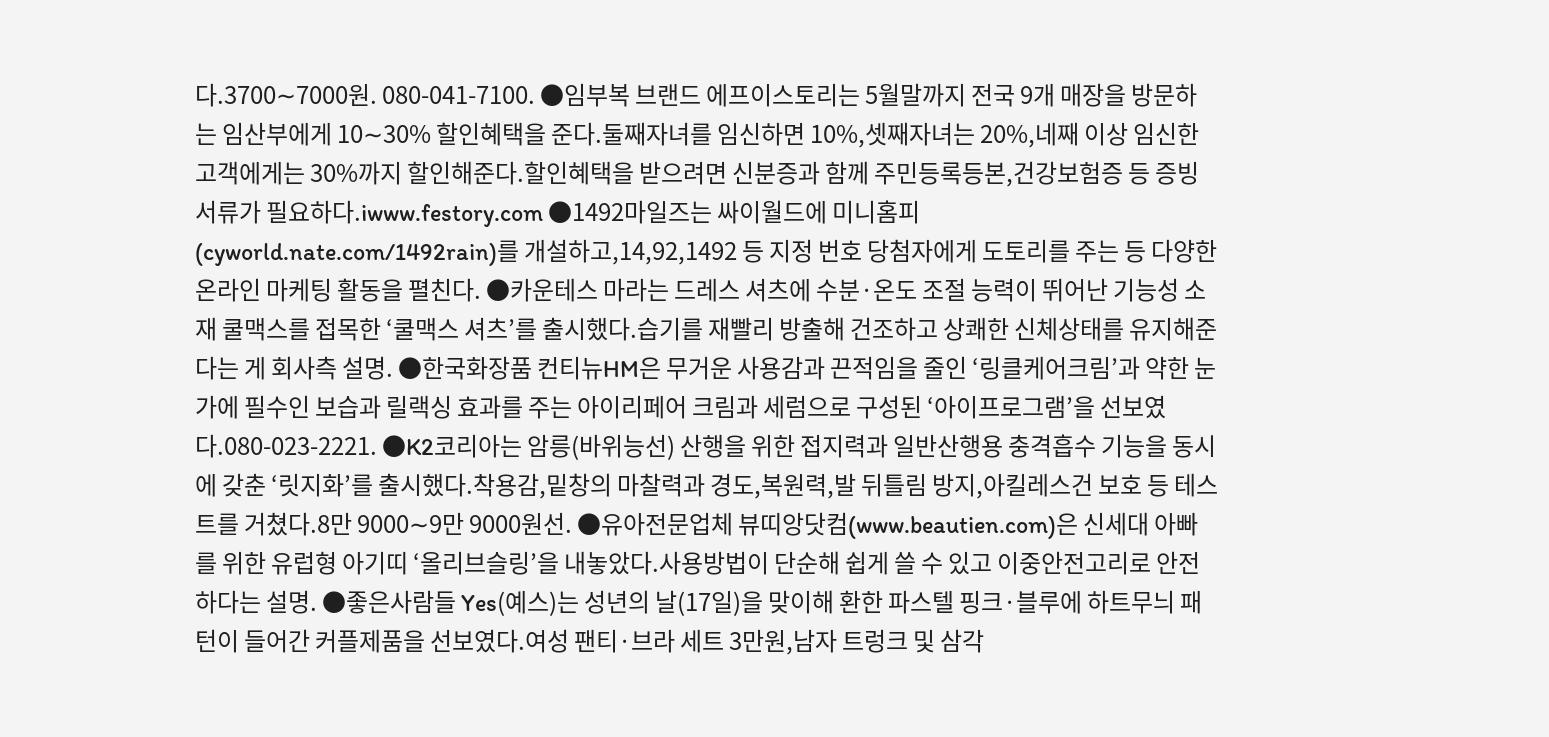다.3700∼7000원. 080-041-7100. ●임부복 브랜드 에프이스토리는 5월말까지 전국 9개 매장을 방문하는 임산부에게 10∼30% 할인혜택을 준다.둘째자녀를 임신하면 10%,셋째자녀는 20%,네째 이상 임신한 고객에게는 30%까지 할인해준다.할인혜택을 받으려면 신분증과 함께 주민등록등본,건강보험증 등 증빙서류가 필요하다.iwww.festory.com ●1492마일즈는 싸이월드에 미니홈피(cyworld.nate.com/1492rain)를 개설하고,14,92,1492 등 지정 번호 당첨자에게 도토리를 주는 등 다양한 온라인 마케팅 활동을 펼친다. ●카운테스 마라는 드레스 셔츠에 수분·온도 조절 능력이 뛰어난 기능성 소재 쿨맥스를 접목한 ‘쿨맥스 셔츠’를 출시했다.습기를 재빨리 방출해 건조하고 상쾌한 신체상태를 유지해준다는 게 회사측 설명. ●한국화장품 컨티뉴HM은 무거운 사용감과 끈적임을 줄인 ‘링클케어크림’과 약한 눈가에 필수인 보습과 릴랙싱 효과를 주는 아이리페어 크림과 세럼으로 구성된 ‘아이프로그램’을 선보였다.080-023-2221. ●K2코리아는 암릉(바위능선) 산행을 위한 접지력과 일반산행용 충격흡수 기능을 동시에 갖춘 ‘릿지화’를 출시했다.착용감,밑창의 마찰력과 경도,복원력,발 뒤틀림 방지,아킬레스건 보호 등 테스트를 거쳤다.8만 9000∼9만 9000원선. ●유아전문업체 뷰띠앙닷컴(www.beautien.com)은 신세대 아빠를 위한 유럽형 아기띠 ‘올리브슬링’을 내놓았다.사용방법이 단순해 쉽게 쓸 수 있고 이중안전고리로 안전하다는 설명. ●좋은사람들 Yes(예스)는 성년의 날(17일)을 맞이해 환한 파스텔 핑크·블루에 하트무늬 패턴이 들어간 커플제품을 선보였다.여성 팬티·브라 세트 3만원,남자 트렁크 및 삼각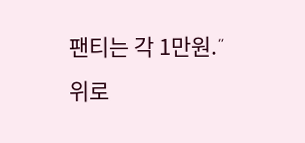팬티는 각 1만원.˝
위로